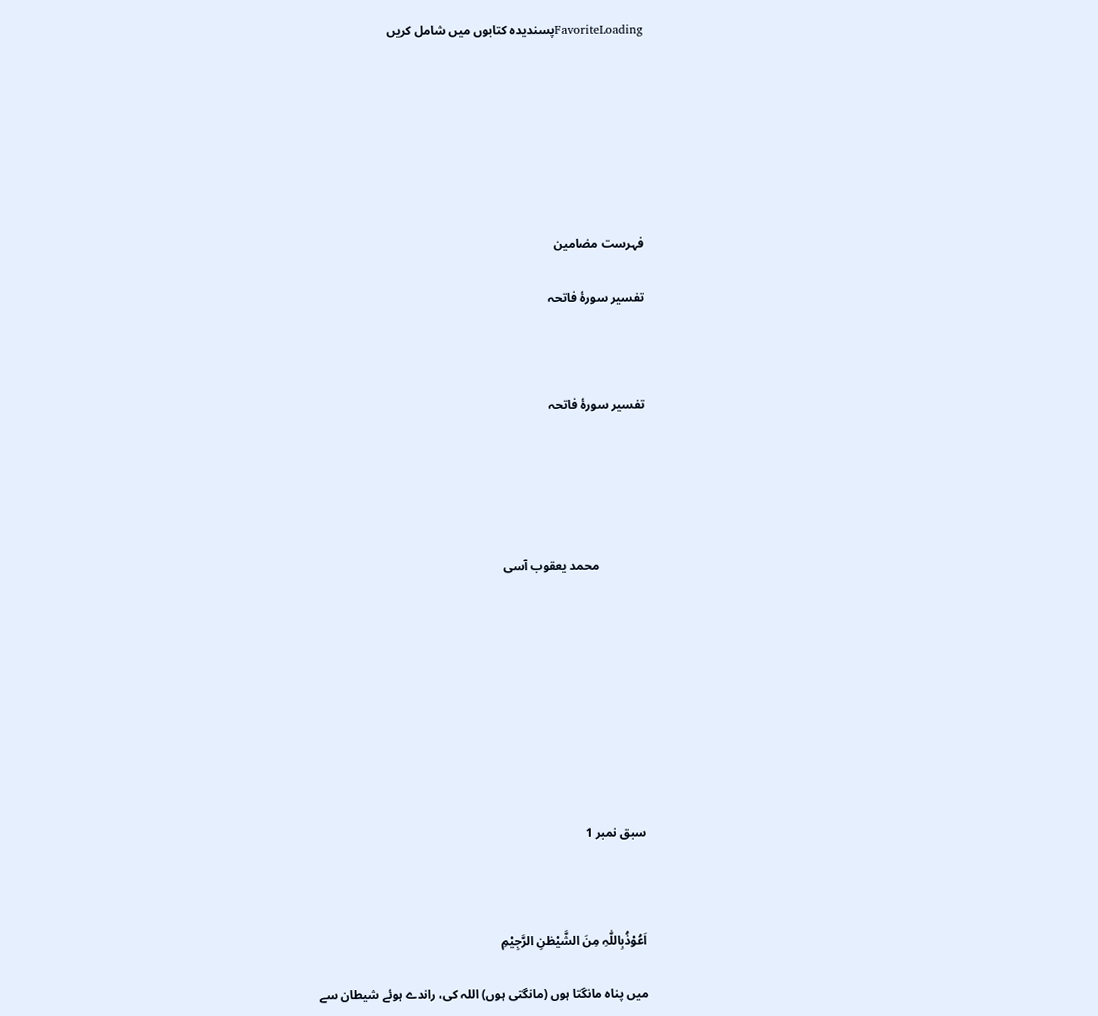FavoriteLoadingپسندیدہ کتابوں میں شامل کریں







فہرست مضامین

تفسیر سورۂ فاتحہ



تفسیر سورۂ فاتحہ





               محمد یعقوب آسی









سبق نمبر 1



اَعُوْذُبِاللّٰہِ مِنَ الشَّیْطٰنِ الرَّجِیْمِ

میں پناہ مانگتا ہوں (مانگتی ہوں) اللہ کی، راندے ہوئے شیطان سے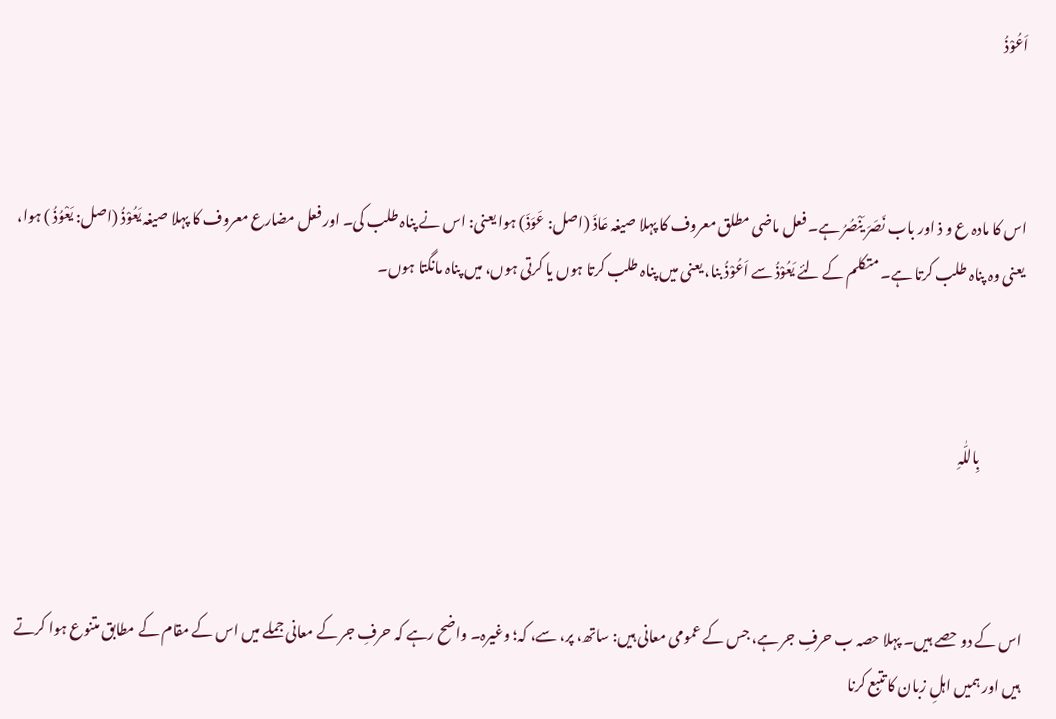اَعُوْذُ



اس کا مادہ ع و ذ اور باب نَصَرَ یَنْصُرُ ہے۔ فعل ماضی مطلق معروف کا پہلا صیغہ عَاذَ (اصل: عَوَذَ) ہوا یعنی: اس نے پناہ طلب کی۔ اور فعل مضارع معروف کا پہلا صیغہ یَعُوْذُ (اصل: یَعْوُذُ ) ہوا، یعنی وہ پناہ طلب کرتا ہے۔ متکلم کے لئے یَعُوْذُ سے اَعُوْذُ بنا، یعنی میں پناہ طلب کرتا ہوں یا کرتی ہوں، میں پناہ مانگتا ہوں۔



               بِاللّٰہِ



اس کے دو حصے ہیں۔ پہلا حصہ ب حرفِ جر ہے، جس کے عمومی معانی ہیں: ساتھ، پر، سے، کہ؛ وغیرہ۔ واضح رہے کہ حرفِ جر کے معانی جملے میں اس کے مقام کے مطابق متنوع ہوا کرتے ہیں اور ہمیں اہلِ زبان کا تتبع کرنا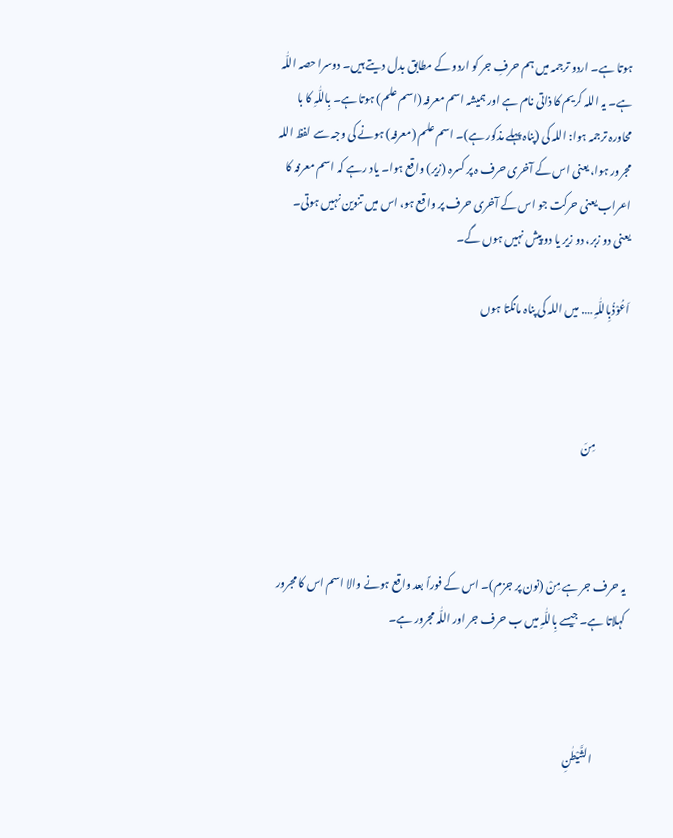ہوتا ہے۔ اردو ترجمہ میں ہم حرفِ جر کو اردو کے مطابق بدل دیتے ہیں۔ دوسرا حصہ اللّٰہ ہے۔ یہ اللہ کریم کا ذاتی نام ہے اور ہمیشہ اسم معرفہ (اسم علم) ہوتا ہے۔ بِاللّٰہِ کا با محاورہ ترجمہ ہوا: اللہ کی (پناہ پہلے مذکور ہے)۔ اسم علم (معرفہ) ہونے کی وجہ سے لفظ اللہ مجرور ہوا، یعنی اس کے آخری حرف ہ پر کسرہ (زیر) واقع ہوا۔ یاد رہے کہ اسم معرفہ کا اعراب یعنی حرکت جو اس کے آخری حرف پر واقع ہو، اس میں تنوین نہیں ہوتی۔ یعنی دو زبر، دو زیر یا دو پیش نہیں ہوں گے۔

اَعُوْذُبِاللّٰہِ …. میں اللہ کی پناہ مانگتا ہوں



               مِنَ



یہ حرف جر ہے مِنْ (نون پر جزم)۔ اس کے فوراً بعد واقع ہونے والا اسم اس کا مجرور کہلاتا ہے۔ جیسے بِاللّٰہِ میں ب حرف جر اور اللّٰہ مجرور ہے۔



               الشَّیْطٰنِ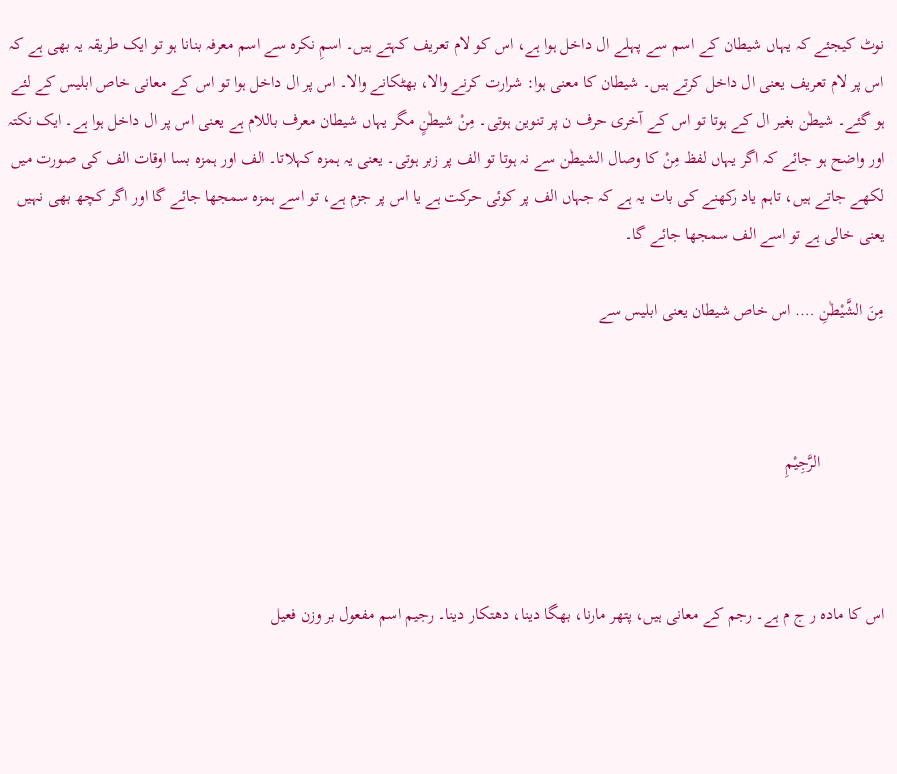نوٹ کیجئے کہ یہاں شیطان کے اسم سے پہلے ال داخل ہوا ہے، اس کو لام تعریف کہتے ہیں۔ اسمِ نکرہ سے اسم معرفہ بنانا ہو تو ایک طریقہ یہ بھی ہے کہ اس پر لام تعریف یعنی ال داخل کرتے ہیں۔ شیطان کا معنی ہوا: شرارت کرنے والا، بھٹکانے والا۔ اس پر ال داخل ہوا تو اس کے معانی خاص ابلیس کے لئے ہو گئے۔ شیطٰن بغیر ال کے ہوتا تو اس کے آخری حرف ن پر تنوین ہوتی۔ مِنْ شیطٰنٍ مگر یہاں شیطان معرف باللام ہے یعنی اس پر ال داخل ہوا ہے۔ ایک نکتہ اور واضح ہو جائے کہ اگر یہاں لفظ مِنْ کا وصال الشیطٰن سے نہ ہوتا تو الف پر زبر ہوتی۔ یعنی یہ ہمزہ کہلاتا۔ الف اور ہمزہ بسا اوقات الف کی صورت میں لکھے جاتے ہیں، تاہم یاد رکھنے کی بات یہ ہے کہ جہاں الف پر کوئی حرکت ہے یا اس پر جزم ہے، تو اسے ہمزہ سمجھا جائے گا اور اگر کچھ بھی نہیں یعنی خالی ہے تو اسے الف سمجھا جائے گا۔

مِنَ الشَّیْطٰنِ …. اس خاص شیطان یعنی ابلیس سے



               الرَّجِیْمِ



اس کا مادہ ر ج م ہے۔ رجم کے معانی ہیں، پتھر مارنا، بھگا دینا، دھتکار دینا۔ رجیم اسم مفعول بر وزن فعیل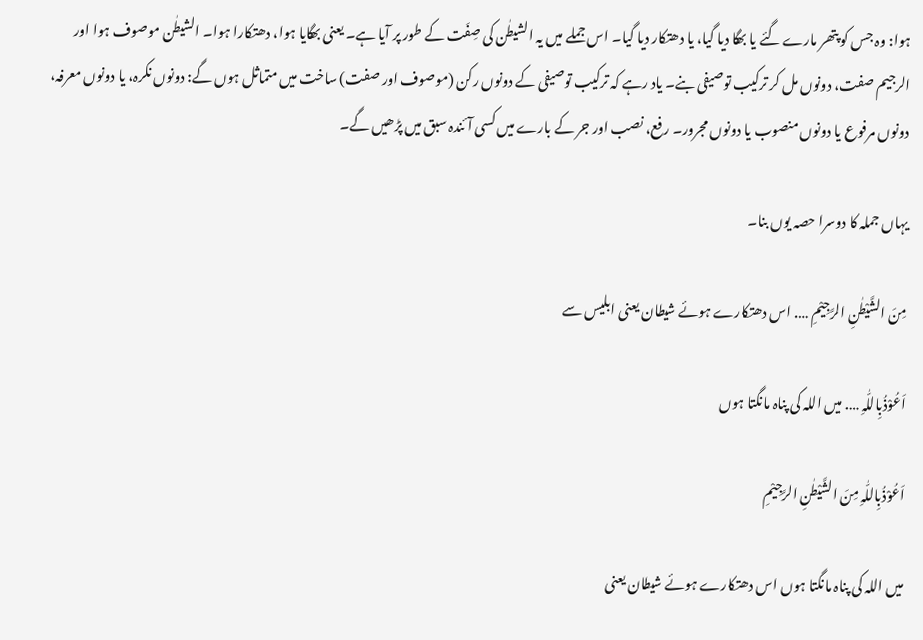ہوا: وہ جس کو پتھر مارے گئے یا بھگا دیا گیا، یا دھتکار دیا گیا۔ اس جملے میں یہ الشیطٰن کی صِفَت کے طور پر آیا ہے۔ یعنی بھگایا ہوا، دھتکارا ہوا۔ الشیطٰن موصوف ہوا اور الرجیم صفت، دونوں مل کر ترکیب توصیفی بنے۔ یاد رہے کہ ترکیب توصیفی کے دونوں رکن (موصوف اور صفت) ساخت میں متماثل ہوں گے: دونوں نکرہ، یا دونوں معرفہ، دونوں مرفوع یا دونوں منصوب یا دونوں مجرور۔ رفع، نصب اور جر کے بارے میں کسی آئندہ سبق میں پڑھیں گے۔

یہاں جملہ کا دوسرا حصہ یوں بنا۔

مِنَ الشَّیْطٰنِ الرَّجِیْمِ …. اس دھتکارے ہوئے شیطان یعنی ابلیس سے

اَعُوْذُبِاللّٰہِ …. میں اللہ کی پناہ مانگتا ہوں

اَعُوْذُبِاللّٰہِ مِنَ الشَّیْطٰنِ الرَّجِیْمِ

میں اللہ کی پناہ مانگتا ہوں اس دھتکارے ہوئے شیطان یعنی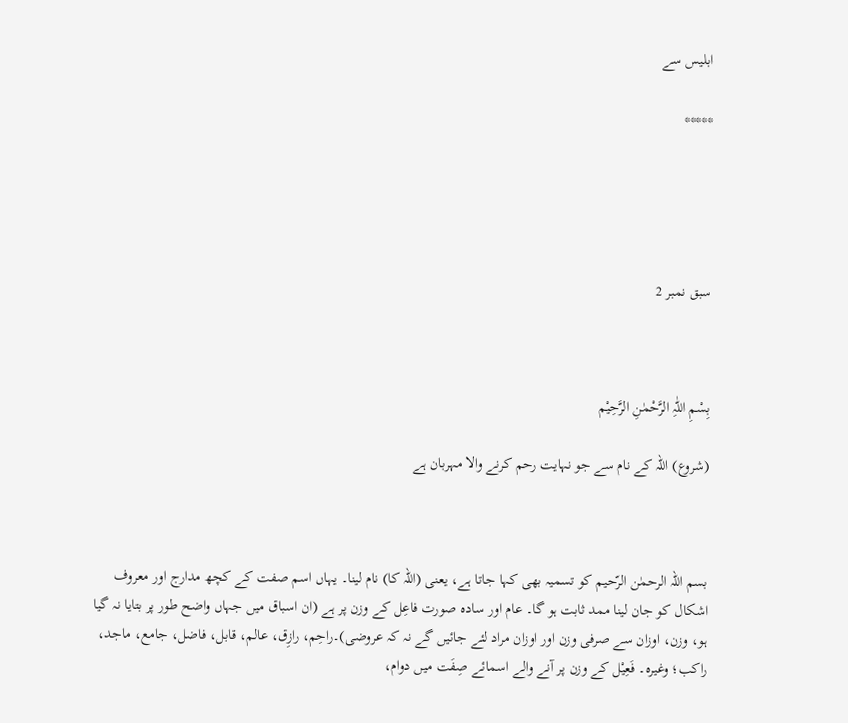ابلیس سے

*****





سبق نمبر 2



بِسْمِ اللّٰہِ الرَّحْمٰنِ الرَّحِیْم

(شروع) اللہ کے نام سے جو نہایت رحم کرنے والا مہربان ہے



بسم اللہ الرحمٰن الرّحیم کو تسمیہ بھی کہا جاتا ہے، یعنی (اللہ کا) نام لینا۔ یہاں اسم صفت کے کچھ مدارج اور معروف اشکال کو جان لینا ممد ثابت ہو گا۔ عام اور سادہ صورت فاعِل کے وزن پر ہے (ان اسباق میں جہاں واضح طور پر بتایا نہ گیا ہو، وزن، اوزان سے صرفی وزن اور اوزان مراد لئے جائیں گے نہ کہ عروضی)۔راحِم، رازِق، عالم، قابل، فاضل، جامع، ماجد، راکب؛ وغیرہ۔ فَعِیْل کے وزن پر آنے والے اسمائے صِفَت میں دوام،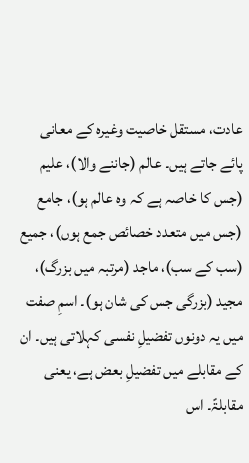عادت، مستقل خاصیت وغیرہ کے معانی پائے جاتے ہیں۔ عالم (جاننے والا)، علیم (جس کا خاصہ ہے کہ وہ عالم ہو)، جامع (جس میں متعدد خصائص جمع ہوں)، جمیع (سب کے سب)، ماجد (مرتبہ میں بزرگ)، مجید (بزرگی جس کی شان ہو)۔ اسمِ صفت میں یہ دونوں تفضیلِ نفسی کہلاتی ہیں۔ ان کے مقابلے میں تفضیلِ بعض ہے، یعنی مقابلۃً۔ اس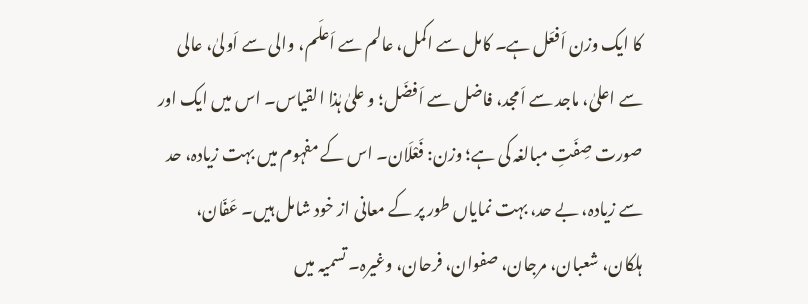کا ایک وزن اَفعَل ہے۔ کامل سے اکمل، عالم سے اَعلَم، والی سے اَولیٰ، عالی سے اعلیٰ، ماجد سے اَمجد، فاضل سے اَفضَل؛ و علیٰ ہٰذا القیاس۔ اس میں ایک اور صورت صِفَتِ مبالغہ کی ہے؛ وزن: فَعْلَان۔ اس کے مفہوم میں بہت زیادہ، حد سے زیادہ، بے حد، بہت نمایاں طور پر کے معانی از خود شامل ہیں۔ عَفّان، ہلکان، شعبان، مرجان، صفوان، فرحان، وغیرہ۔ تسمیہ میں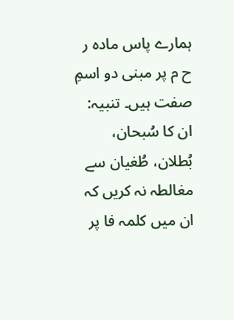ہمارے پاس مادہ ر ح م پر مبنی دو اسمِ صفت ہیں۔ تنبیہ: ان کا سُبحان، بُطلان، طُغیان سے مغالطہ نہ کریں کہ ان میں کلمہ فا پر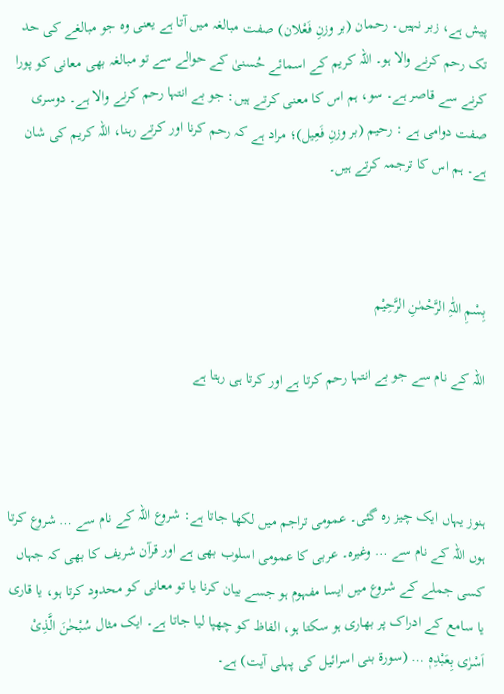پیش ہے، زبر نہیں۔ رحمان (بر وزنِ فَعْلان) صفت مبالغہ میں آتا ہے یعنی وہ جو مبالغے کی حد تک رحم کرنے والا ہو۔ اللہ کریم کے اسمائے حُسنیٰ کے حوالے سے تو مبالغہ بھی معانی کو پورا کرنے سے قاصر ہے۔ سو، ہم اس کا معنی کرتے ہیں: جو بے انتہا رحم کرنے والا ہے۔ دوسری صفت دوامی ہے : رحیم (بر وزنِ فَعِیل)؛ مراد ہے کہ رحم کرنا اور کرتے رہنا، اللہ کریم کی شان ہے۔ ہم اس کا ترجمہ کرتے ہیں۔



بِسْمِ اللّٰہِ الرَّحْمٰنِ الرَّحِیْم

اللہ کے نام سے جو بے انتہا رحم کرتا ہے اور کرتا ہی رہتا ہے



ہنوز یہاں ایک چیز رہ گئی۔ عمومی تراجم میں لکھا جاتا ہے: شروع اللہ کے نام سے … شروع کرتا ہوں اللہ کے نام سے … وغیرہ۔ عربی کا عمومی اسلوب بھی ہے اور قرآن شریف کا بھی کہ جہاں کسی جملے کے شروع میں ایسا مفہوم ہو جسے بیان کرنا یا تو معانی کو محدود کرتا ہو، یا قاری یا سامع کے ادراک پر بھاری ہو سکتا ہو، الفاظ کو چھپا لیا جاتا ہے۔ ایک مثال سُبْحٰنَ الَّذِیْ اَسْرٰی بِعَبْدِہٖ … (سورۃ بنی اسرائیل کی پہلی آیت) ہے۔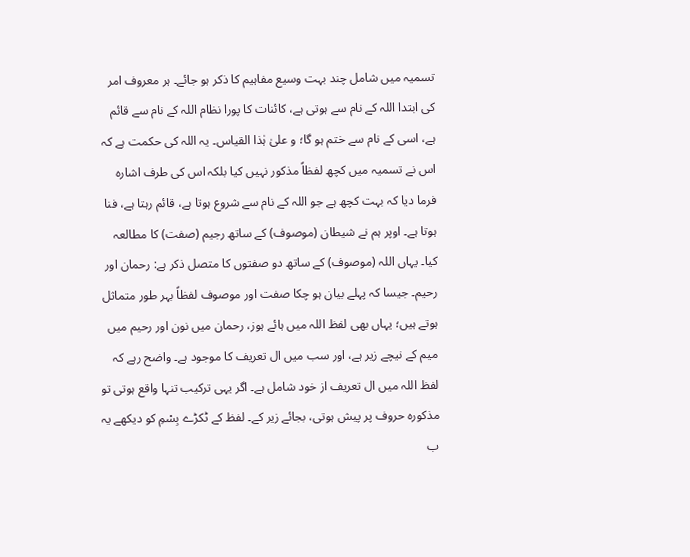تسمیہ میں شامل چند بہت وسیع مفاہیم کا ذکر ہو جائے۔ ہر معروف امر کی ابتدا اللہ کے نام سے ہوتی ہے، کائنات کا پورا نظام اللہ کے نام سے قائم ہے، اسی کے نام سے ختم ہو گا؛ و علیٰ ہٰذا القیاس۔ یہ اللہ کی حکمت ہے کہ اس نے تسمیہ میں کچھ لفظاً مذکور نہیں کیا بلکہ اس کی طرف اشارہ فرما دیا کہ بہت کچھ ہے جو اللہ کے نام سے شروع ہوتا ہے، قائم رہتا ہے، فنا ہوتا ہے۔ اوپر ہم نے شیطان (موصوف) کے ساتھ رجیم (صفت) کا مطالعہ کیا۔ یہاں اللہ (موصوف) کے ساتھ دو صفتوں کا متصل ذکر ہے: رحمان اور رحیم۔ جیسا کہ پہلے بیان ہو چکا صفت اور موصوف لفظاً بہر طور متماثل ہوتے ہیں؛ یہاں بھی لفظ اللہ میں ہائے ہوز، رحمان میں نون اور رحیم میں میم کے نیچے زیر ہے، اور سب میں ال تعریف کا موجود ہے۔ واضح رہے کہ لفظ اللہ میں ال تعریف از خود شامل ہے۔ اگر یہی ترکیب تنہا واقع ہوتی تو مذکورہ حروف پر پیش ہوتی، بجائے زیر کے۔ لفظ کے ٹکڑے بِسْمِ کو دیکھے یہ ب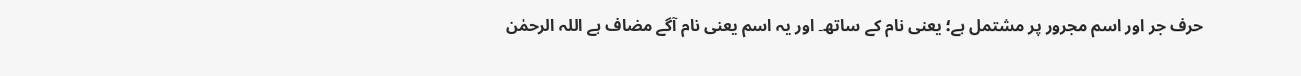حرف جر اور اسم مجرور پر مشتمل ہے؛ یعنی نام کے ساتھ۔ اور یہ اسم یعنی نام آگے مضاف ہے اللہ الرحمٰن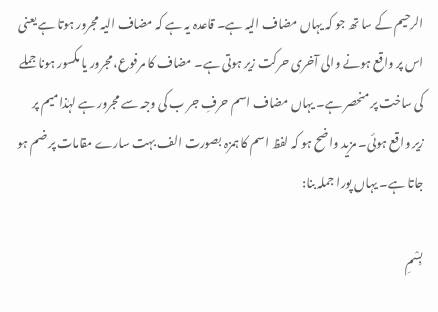الرحیم کے سا تھ جو کہ یہاں مضاف الیہ ہے۔ قاعدہ یہ ہے کہ مضاف الیہ مجرور ہوتا ہے یعنی اس پر واقع ہونے والی آخری حرکت زیر ہوتی ہے۔ مضاف کا مرفوع، مجرور یا مکسور ہونا جملے کی ساخت پر منحصر ہے۔ یہاں مضاف اسم حرفِ جر ب کی وجہ سے مجرور ہے لہٰذا میم پر زیر واقع ہوئی۔ مزید واضح ہو کہ لفظ اسم کا ہمزہ بصورت الف بہت سارے مقامات پر ضم ہو جاتا ہے۔ یہاں پورا جملہ بنا:

بِسْمِ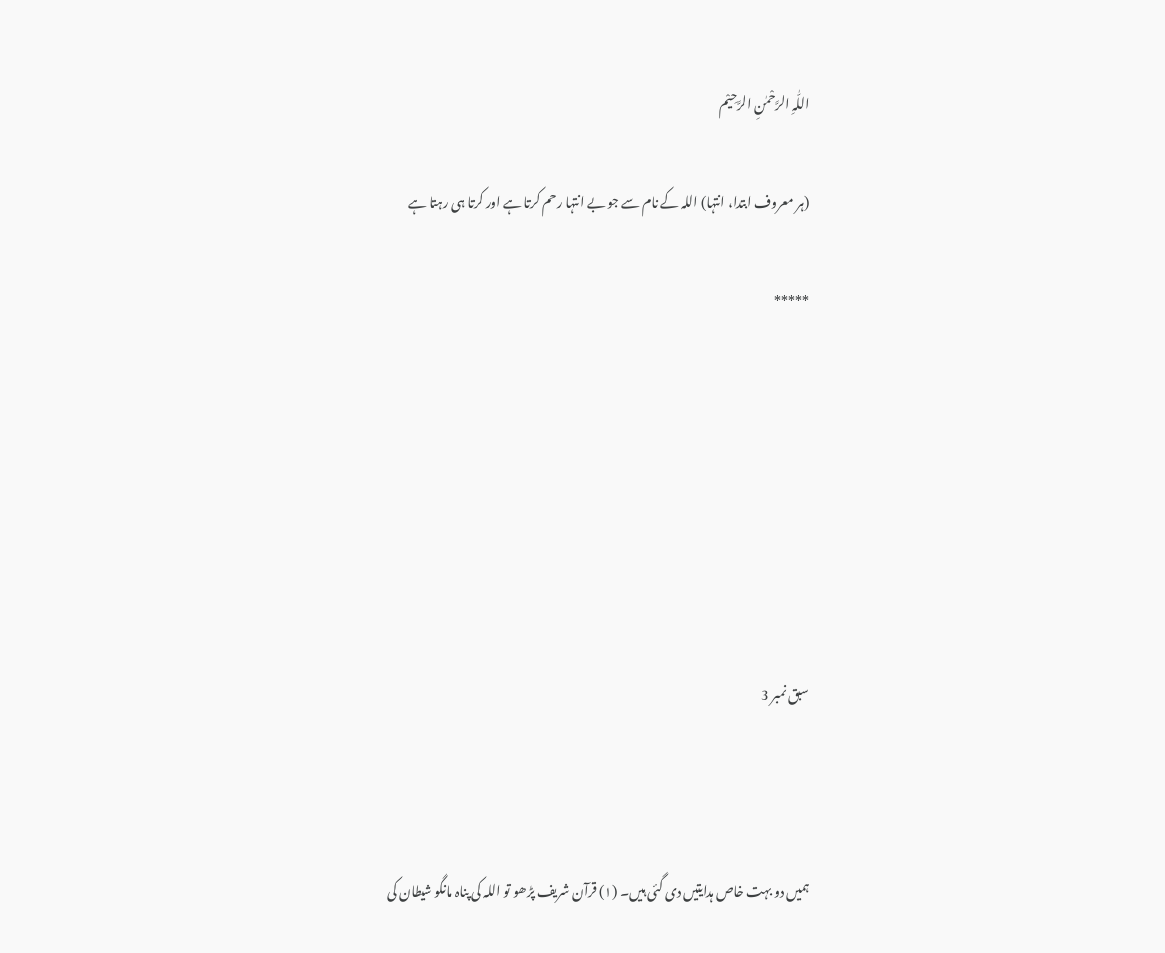اللّٰہِ الرَّحْمٰنِ الرَّحِیْم

(ہر معروف ابتدا، انتہا) اللہ کے نام سے جو بے انتہا رحم کرتا ہے اور کرتا ہی رہتا ہے

*****







سبق نمبر 3



ہمیں دو بہت خاص ہدایتیں دی گئی ہیں۔ (۱) قرآن شریف پڑھو تو اللہ کی پناہ مانگو شیطان کی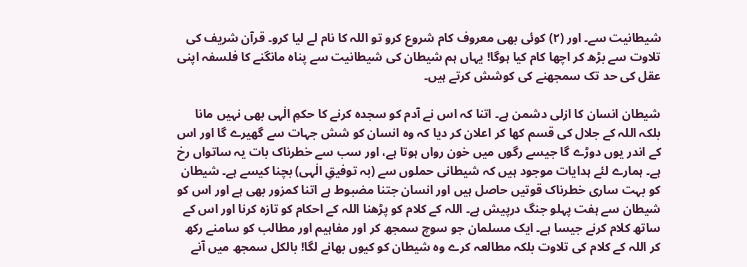شیطانیت سے۔ اور (۲) کوئی بھی معروف کام شروع کرو تو اللہ کا نام لے لیا کرو۔ قرآن شریف کی تلاوت سے بڑھ کر اچھا کام کیا ہوگا! یہاں ہم شیطان کی شیطانیت سے پناہ مانگنے کا فلسفہ اپنی عقل کی حد تک سمجھنے کی کوشش کرتے ہیں۔

شیطان انسان کا ازلی دشمن ہے۔ اتنا کہ اس نے آدم کو سجدہ کرنے کا حکمِ الٰہی بھی نہیں مانا بلکہ اللہ کے جلال کی قسم کھا کر اعلان کر دیا کہ وہ انسان کو شش جہات سے گھیرے گا اور اس کے اندر یوں دوڑے گا جیسے رگوں میں خون رواں ہوتا ہے، اور سب سے خطرناک بات یہ ساتواں رخ ہے۔ ہمارے لئے ہدایات موجود ہیں کہ شیطانی حملوں سے (بہ توفیقِ الٰہی) بچنا کیسے ہے۔ شیطان کو بہت ساری خطرناک قوتیں حاصل ہیں اور انسان جتنا مضبوط ہے اتنا کمزور بھی ہے اور اس کو شیطان سے ہفت پہلو جنگ درپیش ہے۔ اللہ کے کلام کو پڑھنا اللہ کے احکام کو تازہ کرنا اور اس کے ساتھ کلام کرنے جیسا ہے۔ ایک مسلمان جو سوچ سمجھ کر اور مفاہیم اور مطالب کو سامنے رکھ کر اللہ کے کلام کی تلاوت بلکہ مطالعہ کرے وہ شیطان کو کیوں بھانے لگا! بالکل سمجھ میں آنے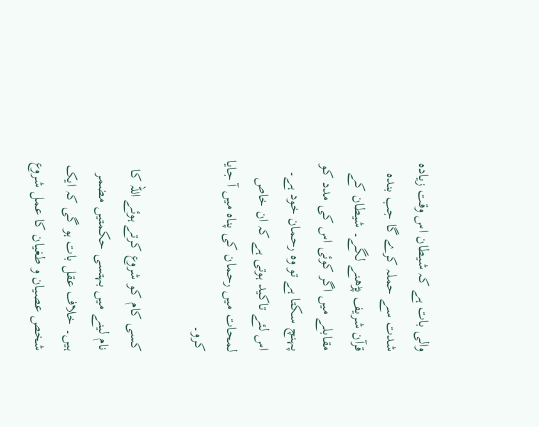والی بات ہے کہ شیطان اس وقت زیادہ شدت سے حملہ کرے گا جب بندہ قرآن شریف پڑھنے لگے۔ شیطان کے مقابلے میں اگر کوئی اس کی مدد کو پہنچ سکتا ہے تو وہ رحمان خود ہے۔ اس لئے تاکید ہوتی ہے کہ ان خاص لمحات میں رحمان کی پناہ میں آ جایا کرو۔

کسی کام کو شروع کرتے ہوئے اللہ کا نام لینے میں بہتسی حکمتیں مضمر ہیں۔ خلاف عقل بات ہو گی کہ ایک شخص عصیان و طغیان کا عمل شروع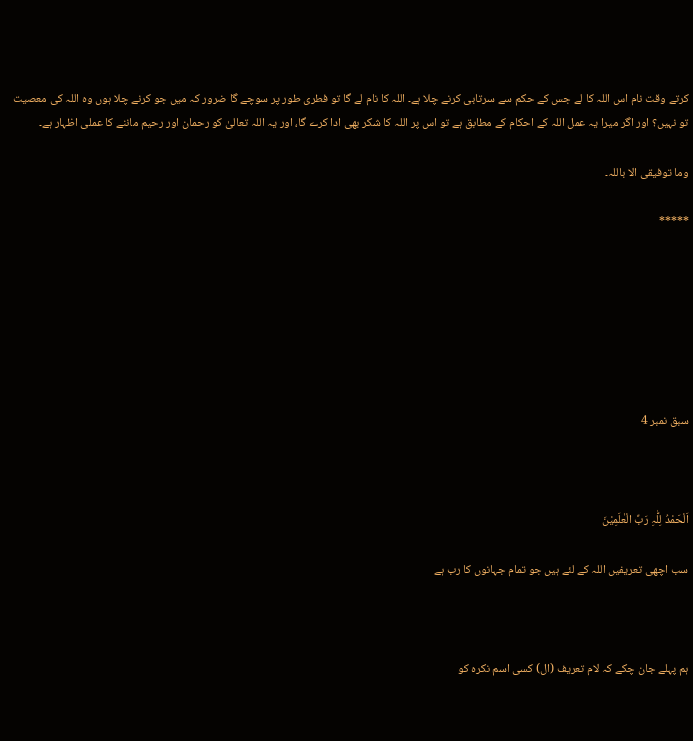کرتے وقت نام اس اللہ کا لے جس کے حکم سے سرتابی کرنے چلا ہے۔ اللہ کا نام لے گا تو فطری طور پر سوچے گا ضرور کہ میں جو کرنے چلا ہوں وہ اللہ کی معصیت تو نہیں؟ اور اگر میرا یہ عمل اللہ کے احکام کے مطابق ہے تو اس پر اللہ کا شکر بھی ادا کرے گا، اور یہ اللہ تعالیٰ کو رحمان اور رحیم ماننے کا عملی اظہار ہے۔

وما توفیقی الا باللہ۔

*****







سبق نمبر 4



اَلْحَمْدُ لِلّٰہِ رَبِّ الْعٰلَمِیْنَ

سب اچھی تعریفیں اللہ کے لئے ہیں جو تمام جہانوں کا رب ہے



ہم پہلے جان چکے کہ لام تعریف (ال) کسی اسم نکرہ کو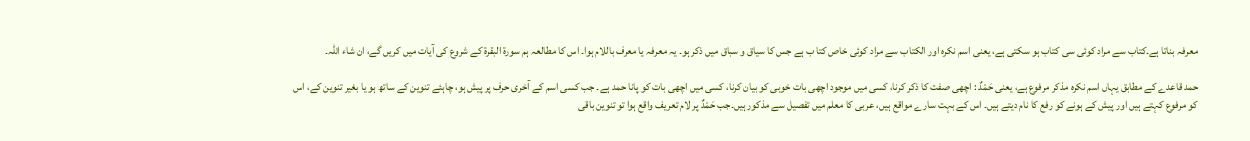معرفہ بناتا ہے۔کتاب سے مراد کوئی سی کتاب ہو سکتی ہے، یعنی اسم نکرہ اور الکتاب سے مراد کوئی خاص کتا ب ہے جس کا سیاق و سباق میں ذکر ہو۔ یہ معرفہ یا معرف باللام ہوا۔ اس کا مطالعہ ہم سورۃ البقرۃ کے شروع کی آیات میں کریں گے، ان شاء اللہ۔

حمد قاعدے کے مطابق یہاں اسم نکرہ مذکر مرفوع ہے، یعنی حَمْدٌ : اچھی صفت کا ذکر کرنا، کسی میں موجود اچھی بات خوبی کو بیان کرنا، کسی میں اچھی بات کو پانا حمد ہے۔ جب کسی اسم کے آخری حرف پر پیش ہو، چاہئے تنوین کے ساتھ ہو یا بغیر تنوین کے، اس کو مرفوع کہتے ہیں اور پیش کے ہونے کو رفع کا نام دیتے ہیں۔ اس کے بہت سارے مواقع ہیں، عربی کا معلم میں تفصیل سے مذکور ہیں۔جب حَمْدٌ پر لام تعریف واقع ہوا تو تنوین باقی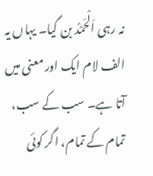نہ رہی اَلْحَمْدُ بن گیا۔ یہاں یہ الف لام ایک اور معنی میں آتا ہے۔ سب کے سب، تمام کے تمام، اگر کوئی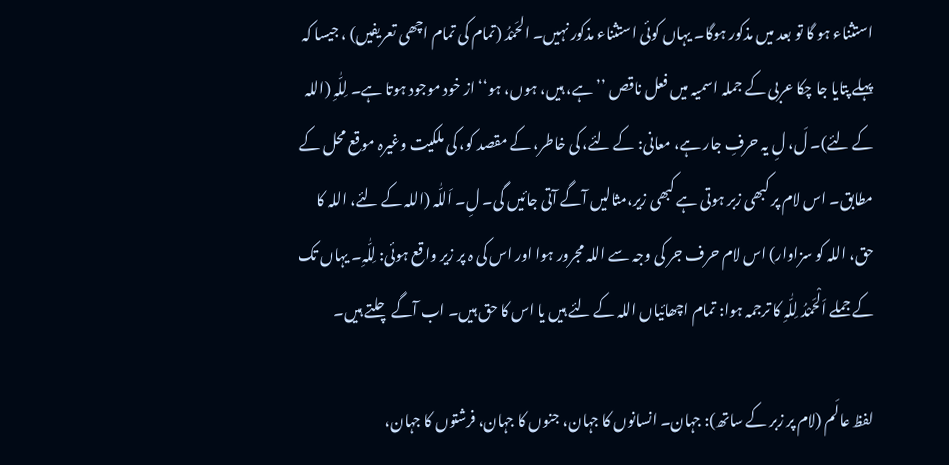استثناء ہو گا تو بعد میں مذکور ہوگا۔ یہاں کوئی استثناء مذکور نہیں۔ الحَمْدُ (تمام کی تمام اچھی تعریفیں) ، جیسا کہ پہلے پتایا جا چکا عربی کے جملہ اسمیہ میں فعل ناقص ’’ہے، ہیں، ہوں، ہو‘‘ از خود موجود ہوتا ہے۔ لِلّٰہِ (اللہ کے لئے)۔ لَ، لِ یہ حرفِ جار ہے، معانی: کے لئے، کی خاطر، کے مقصد کو، کی ملکیت وغیرہ موقع محل کے مطابق۔ اس لام پر کبھی زبر ہوتی ہے کبھی زیر،مثالیں آگے آتی جائیں گی۔ لِ۔ اَللّٰہ (اللہ کے لئے، اللہ کا حق، اللہ کو سزاوار) اس لام حرف جر کی وجہ سے اللہ مجرور ہوا اور اس کی ہ پر زیر واقع ہوئی: لِلّٰہِ۔ یہاں تک کے جملے اَلْحَمْدُ لِلّٰہِ کا ترجمہ ہوا: تمام اچھائیاں اللہ کے لئے ہیں یا اس کا حق ہیں۔ اب آگے چلتے ہیں۔

لفظ عالَم (لام پر زبر کے ساتھ): جہان۔ انسانوں کا جہان، جنوں کا جہان، فرشتوں کا جہان،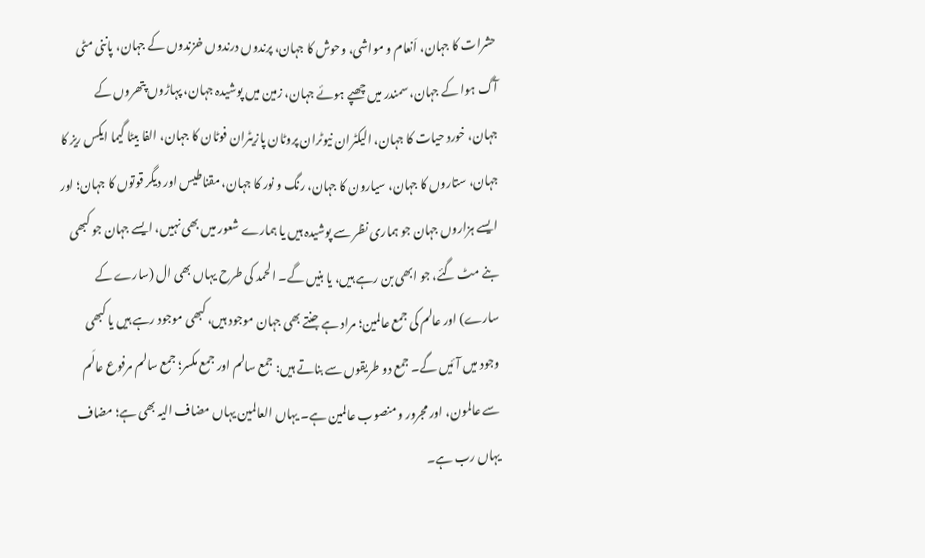حشرات کا جہان، اَنعام و مواشی، وحوش کا جہان، پرندوں درندوں خزندوں کے جہان، پاننی مٹی آگ ہوا کے جہان، سمندر میں چھپے ہوئے جہان، زمین میں پوشیدہ جہان، پہاڑوں پتھروں کے جہان، خورد حیات کا جہان، الیکٹران نیوٹران پروٹان پازیٹران فوٹان کا جہان، الفا بیٹا گیما ایکس ریز کا جہان، ستاروں کا جہان، سیارون کا جہان، رنگ و نور کا جہان، مقناطیس اور دیگر قوتوں کا جہان؛ اور ایسے ہزاروں جہان جو ہماری نظر سے پوشیدہ ہیں یا ہمارے شعور میں بھی نہیں، ایسے جہان جو کبھی بنے مٹ گئے، جو ابھی بن رہے ہیں، یا بنیں گے۔ الحمد کی طرح یہاں بھی ال (سارے کے سارے) اور عالم کی جمع عالمین؛ مراد ہے جنتے بھی جہان موجود ہیں، کبھی موجود رہے ہیں یا کبھی وجود میں آئیں گے۔ جمع دو طریقوں سے بناتے ہیں: جمع سالم اور جمع مکسر؛ جمع سالم مرفوع عالَم سے عالمون، اور مجرور و منصوب عالمین ہے۔ یہاں العالمین یہاں مضاف الیہ بھی ہے؛ مضاف یہاں رب ہے۔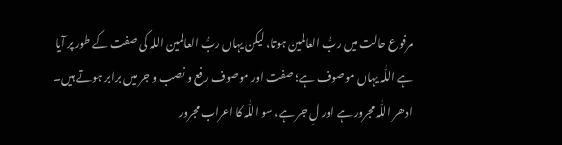مرفوع حالت میں ربُّ العالمین ہوتا، لیکن یہاں ربُّ العالمین اللہ کی صفت کے طور پر آیا ہے اللّٰہ یہاں موصوف ہے؛ صفت اور موصوف رفع و نصب و جر میں برابر ہوتے ہیں۔ ادھر اللّٰہ مجرور ہے اور لِ جر ہے، سو اللّٰہ کا اعراب مجرور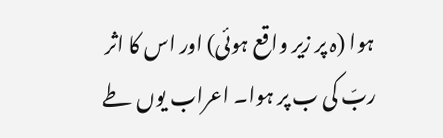ہوا (ہ پر زیر واقع ہوئی) اور اس کا اثر ربّ کی ب پر ہوا۔ اعراب یوں طے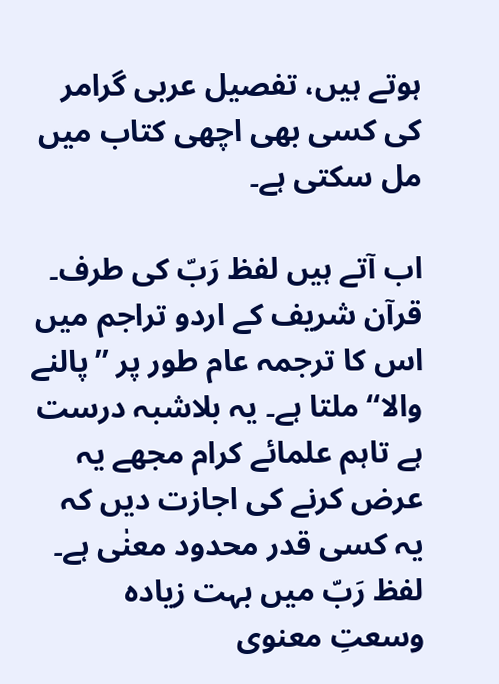ہوتے ہیں، تفصیل عربی گرامر کی کسی بھی اچھی کتاب میں مل سکتی ہے۔

اب آتے ہیں لفظ رَبّ کی طرف۔ قرآن شریف کے اردو تراجم میں اس کا ترجمہ عام طور پر ’’پالنے والا‘‘ ملتا ہے۔ یہ بلاشبہ درست ہے تاہم علمائے کرام مجھے یہ عرض کرنے کی اجازت دیں کہ یہ کسی قدر محدود معنٰی ہے۔ لفظ رَبّ میں بہت زیادہ وسعتِ معنوی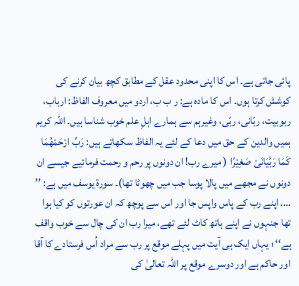پائی جاتی ہے۔ اس کا اپنی محدود عقل کے مطابق کچھ بیان کرنے کی کوشش کرتا ہوں۔ اس کا مادہ ہے: ر ب ب، اردو میں معروف الفاظ: ارباب، ربوبیت، ربّانی، ربّی، وغیرہم سے ہمارے اہلِ علم خوب شناسا ہیں۔ اللہ کریم ہمیں والدین کے حق میں دعا کے لئے یہ الفاظ سکھاتے ہیں: رَبِّ ارْحَمْھُمَا کَمَا رَبَّیَانَیْ صَغِیْرًا ( میرے رب! ان دونوں پر رحم و رحمت فرمائیے جیسے ان دونوں نے مجھے میں پالا پوسا جب میں چھوٹا تھا)۔ سورۃ یوسف میں ہے: ’’ …. اپنے رب کے پاس واپس جا اور اس سے پوچھ کہ ان عورتوں کو کیا ہوا تھا جنہوں نے اپنے ہاتھ کاٹ لئے تھے، میرا رب ان کی چال سے خوب واقف ہے‘‘ ؛ یہاں ایک ہی آیت میں پہلے موقع پر رب سے مراد اُس فرستادے کا آقا اور حاکم ہے اور دوسرے موقع پر اللہ تعالیٰ کی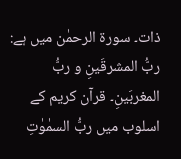ذات۔ سورۃ الرحمٰن میں ہے: ربُّ المشرقَینِ و ربُّ المغربَینِ۔ قرآن کریم کے اسلوب میں ربُّ السمٰوٰتِ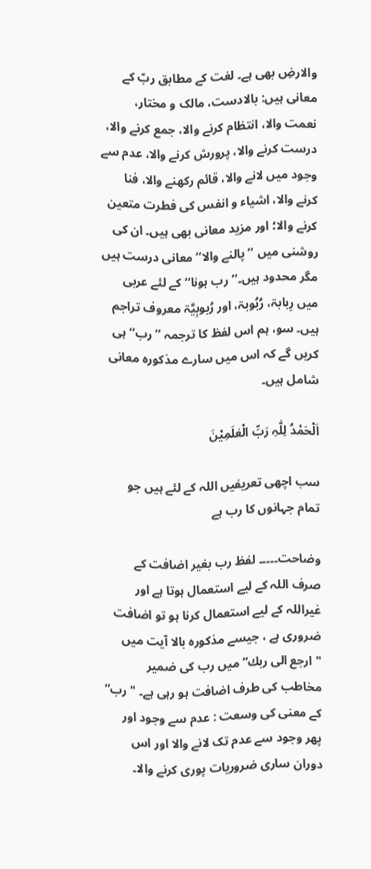والارضِ بھی ہے۔ لغت کے مطابق ربّ کے معانی ہیں: بالادست، مالک و مختار، نعمت والا، انتظام کرنے والا، جمع کرنے والا، درست کرنے والا، پرورش کرنے والا، عدم سے وجود میں لانے والا، قائم رکھنے والا، فنا کرنے والا، اشیاء و انفس کی فطرت متعین کرنے والا؛ اور مزید معانی بھی ہیں۔ ان کی روشنی میں ’’پالنے والا‘‘ معانی درست ہیں مگر محدود ہیں۔’’رب ہونا‘‘ کے لئے عربی میں رِبابۃ، رُبُوبۃ، اور رُبوبِیَّۃ معروف تراجم ہیں۔ سو، ہم اس لفظ کا ترجمہ ’’رب‘‘ ہی کریں گے کہ اس میں سارے مذکورہ معانی شامل ہیں۔

اَلْحَمْدُ لِلّٰہِ رَبِّ الْعٰلَمِیْنَ

سب اچھی تعریفیں اللہ کے لئے ہیں جو تمام جہانوں کا رب ہے

وضاحت۔۔۔۔۔ لفظ رب بغیر اضافت کے صرف اللہ کے لیے استعمال ہوتا ہے اور غیراللہ کے لیے استعمال کرنا ہو تو اضافت ضروری ہے ، جیسے مذکورہ بالا آیت میں "ارجع الی ربك” میں رب کی ضمیر مخاطب کی طرف اضافت ہو رہی ہے۔ "رب” کے معنی کی وسعت : عدم سے وجود اور پھر وجود سے عدم تک لانے والا اور اس دوران ساری ضروریات پوری کرنے والا۔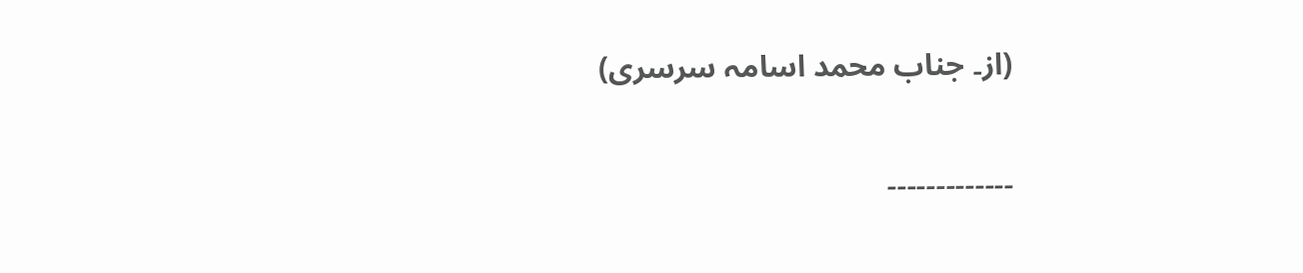(از۔ جناب محمد اسامہ سرسری)

۔۔۔۔۔۔۔۔۔۔۔۔۔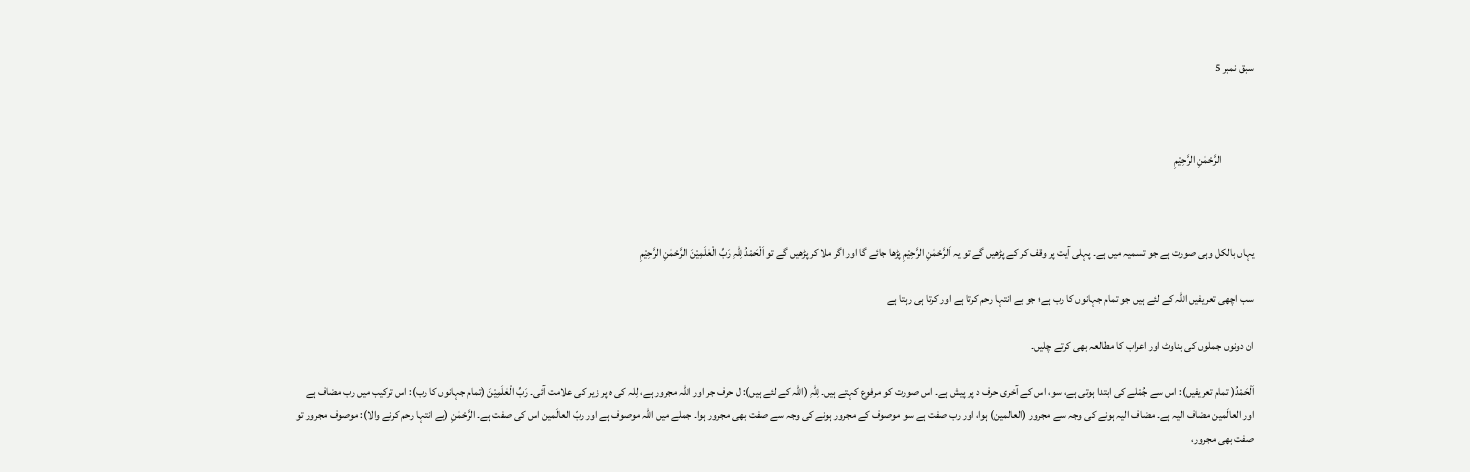سبق نمبر 5



               الرَّحْمٰنِ الرَّحِیْمِ



یہاں بالکل وہی صورت ہے جو تسمیہ میں ہے۔ پہلی آیت پر وقف کر کے پڑھیں گے تو یہ اَلرَّحْمٰنِ الرَّحِیْمِ پڑھا جائے گا اور اگر ملا کر پڑھیں گے تو اَلْحَمْدُ لِلّٰہِ رَبِّ الْعٰلَمِیْنَ الرَّحْمٰنِ الرَّحِیْمِ

سب اچھی تعریفیں اللہ کے لئے ہیں جو تمام جہانوں کا رب ہے؛ جو بے انتہا رحم کرتا ہے اور کرتا ہی رہتا ہے

ان دونوں جملوں کی بناوٹ اور اعراب کا مطالعہ بھی کرتے چلیں۔

اَلْحَمْدُ( تمام تعریفیں): اس سے جُمْلے کی ابتدا ہوتی ہے، سو، اس کے آخری حرف د پر پیش ہے۔ اس صورت کو مرفوع کہتے ہیں۔ لِلّٰہِ (اللہ کے لئے ہیں): ل حرف جر اور اللہ مجرور ہے، لِلہ کی ہ پر زیر کی علامت آئی۔ رَبِّ الْعٰلَمِیْنَ (تمام جہانوں کا رب): اس ترکیب میں رب مضاف ہے اور العالَمین مضاف الیہ ہے۔ مضاف الیہ ہونے کی وجہ سے مجرور (العالمین) ہوا، اور رب صفت ہے سو موصوف کے مجرور ہونے کی وجہ سے صفت بھی مجرور ہوا۔ جملے میں اللہ موصوف ہے اور ربّ العالَمین اس کی صفت ہے۔ الرَّحْمٰنِ (بے انتہا رحم کرنے والا): موصوف مجرور تو صفت بھی مجرور،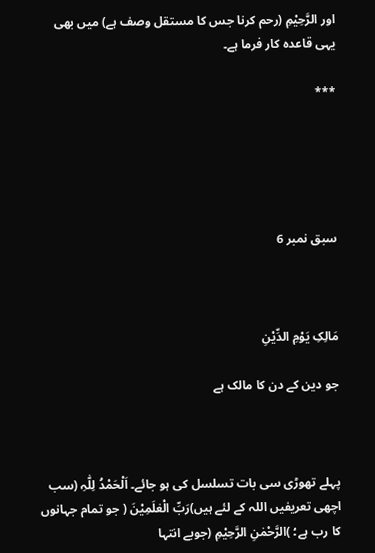اور الرَّحِیْمِ (رحم کرنا جس کا مستقل وصف ہے) میں بھی یہی قاعدہ کار فرما ہے۔

***





سبق نمبر 6



مَالِکِ یَوْمِ الدِّیْنِ

جو دین کے دن کا مالک ہے



پہلے تھوڑی سی بات تسلسل کی ہو جائے۔ اَلْحَمْدُ لِلّٰہِ (سب اچھی تعریفیں اللہ کے لئے ہیں)رَبِّ الْعٰلَمِیْنَ ( جو تمام جہانوں کا رب ہے؛ )الرَّحْمٰنِ الرَّحِیْمِ (جوبے انتہا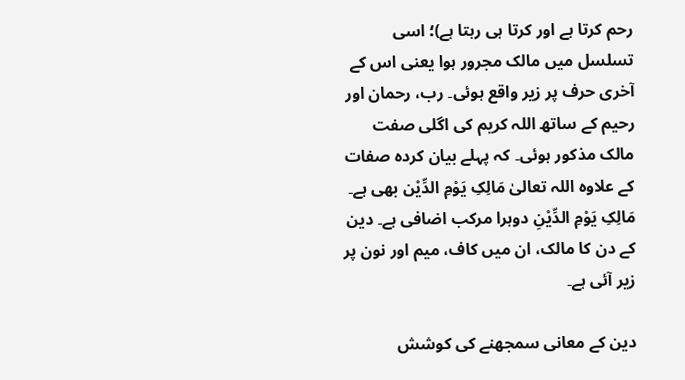رحم کرتا ہے اور کرتا ہی رہتا ہے)؛ اسی تسلسل میں مالک مجرور ہوا یعنی اس کے آخری حرف پر زیر واقع ہوئی۔ رب، رحمان اور رحیم کے ساتھ اللہ کریم کی اگلی صفت مالک مذکور ہوئی۔ کہ پہلے بیان کردہ صفات کے علاوہ اللہ تعالیٰ مَالِکِ یَوْمِ الدِّیْن بھی ہے۔ مَالِکِ یَوْمِ الدِّیْنِ دوہرا مرکب اضافی ہے۔ دین کے دن کا مالک، ان میں کاف، میم اور نون پر زیر آئی ہے۔

دین کے معانی سمجھنے کی کوشش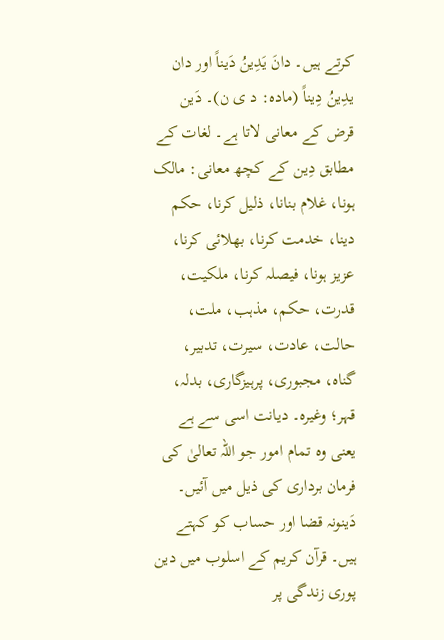کرتے ہیں۔ دانَ یَدِینُ دَیناً اور دان یدِینُ دِیناً (مادہ: د ی ن)۔ دَین قرض کے معانی لاتا ہے۔ لغات کے مطابق دِین کے کچھ معانی: مالک ہونا، غلام بنانا، ذلیل کرنا، حکم دینا، خدمت کرنا، بھلائی کرنا، عزیز ہونا، فیصلہ کرنا، ملکیت، قدرت، حکم، مذہب، ملت، حالت، عادت، سیرت، تدبیر، گناہ، مجبوری، پرہیزگاری، بدلہ، قہر؛ وغیرہ۔ دیانت اسی سے ہے یعنی وہ تمام امور جو اللہ تعالیٰ کی فرمان برداری کی ذیل میں آئیں۔ دَینونہ قضا اور حساب کو کہتے ہیں۔ قرآن کریم کے اسلوب میں دین پوری زندگی پر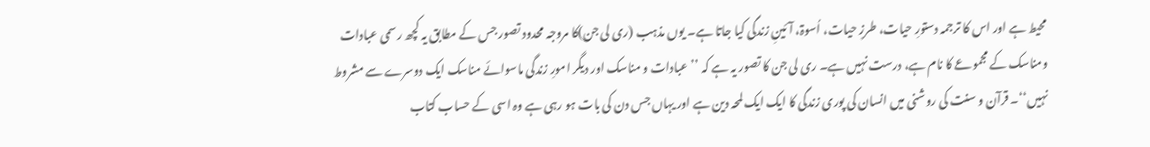محیط ہے اور اس کا ترجمہ دستورِ حیات، طرزِ حیات، اُسوۃ، آئینِ زندگی کیا جاتا ہے۔ یوں مذہب (ری لی جن)کا مروجہ محدود تصور جس کے مطابق یہ کچھ رسمی عبادات ومناسک کے مجموعے کا نام ہے، درست نہیں ہے۔ ری لی جن کا تصور یہ ہے کہ ’’عبادات و مناسک اور دیگر امورِ زندگی ماسوائے مناسک ایک دوسرے سے مشروط نہیں‘‘۔ قرآن و سنت کی روشنی میں انسان کی پوری زندگی کا ایک ایک لمحہ دین ہے اور یہاں جس دن کی بات ہو رہی ہے وہ اسی کے حساب کتاب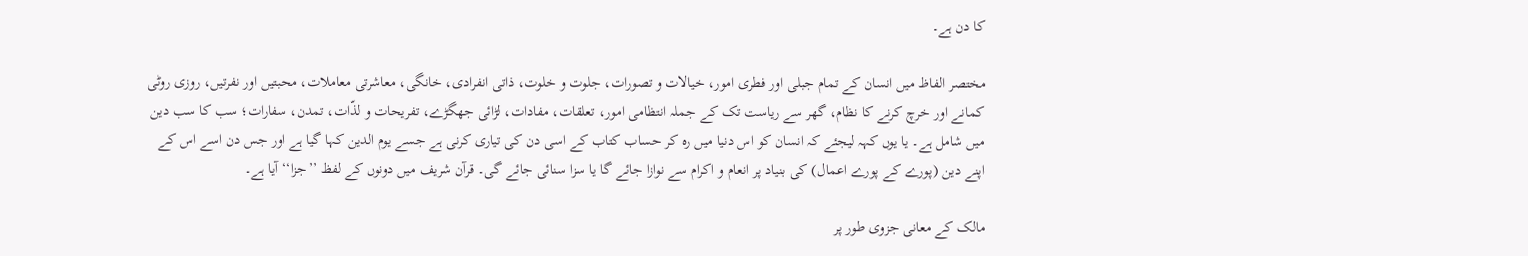کا دن ہے۔

مختصر الفاظ میں انسان کے تمام جبلی اور فطری امور، خیالات و تصورات، جلوت و خلوت، ذاتی انفرادی، خانگی، معاشرتی معاملات، محبتیں اور نفرتیں، روزی روٹی کمانے اور خرچ کرنے کا نظام، گھر سے ریاست تک کے جملہ انتظامی امور، تعلقات، مفادات، لڑائی جھگڑے، تفریحات و لذّات، تمدن، سفارات؛ سب کا سب دین میں شامل ہے۔ یا یوں کہہ لیجئے کہ انسان کو اس دنیا میں رہ کر حساب کتاب کے اسی دن کی تیاری کرنی ہے جسے یوم الدین کہا گیا ہے اور جس دن اسے اس کے اپنے دین (پورے کے پورے اعمال) کی بنیاد پر انعام و اکرام سے نوازا جائے گا یا سزا سنائی جائے گی۔ قرآن شریف میں دونوں کے لفظ ’’جزا‘‘ آیا ہے۔

مالک کے معانی جزوی طور پر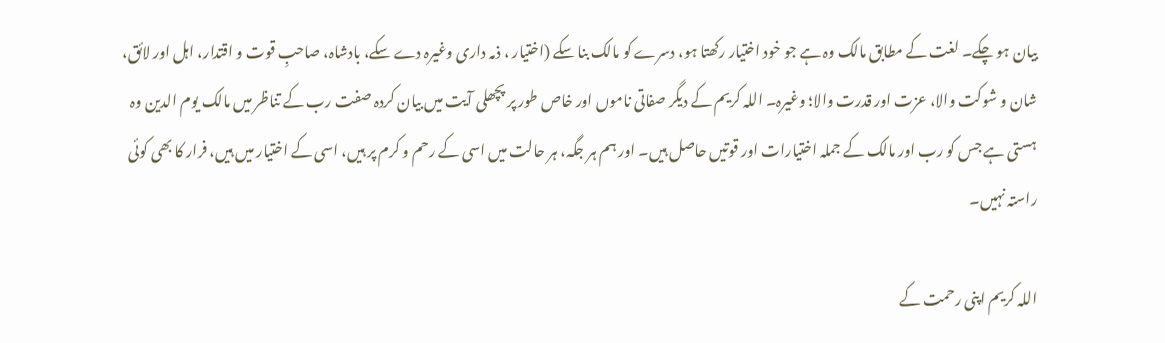بیان ہو چکے۔ لغت کے مطابق مالک وہ ہے جو خود اختیار رکھتا ہو، دسرے کو مالک بنا سکے (اختیار ، ذمہ داری وغیرہ دے سکے، بادشاہ، صاحبِ قوت و اقتدار، اہل اور لائق، شان و شوکت والا، عزت اور قدرت والا؛ وغیرہ۔ اللہ کریم کے دیگر صفاتی ناموں اور خاص طور پر پچھلی آیت میں بیان کردہ صفت رب کے تناظر میں مالک یوم الدین وہ ہستی ہے جس کو رب اور مالک کے جملہ اختیارات اور قوتیں حاصل ہیں۔ اور ہم ہر جگہ، ہر حالت میں اسی کے رحم و کرم پر ہیں، اسی کے اختیار میں ہیں، فرار کا بھی کوئی راستہ نہیں۔

اللہ کریم اپنی رحمت کے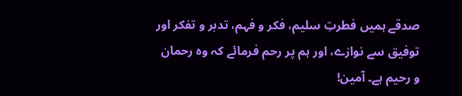صدقے ہمیں فطرتِ سلیم، فکر و فہم، تدبر و تفکر اور توفیق سے نوازے، اور ہم پر رحم فرمائے کہ وہ رحمان و رحیم ہے۔ آمین!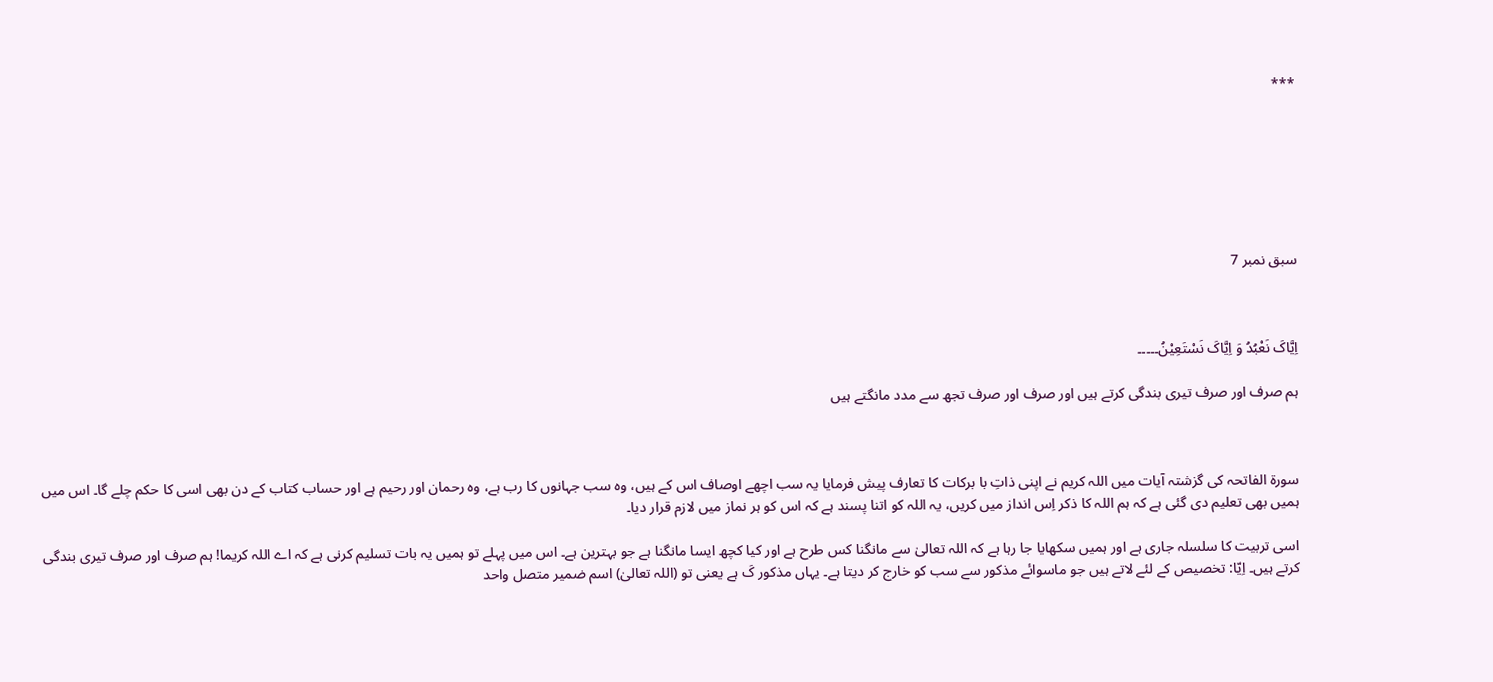***







سبق نمبر 7



اِیَّاکَ نَعْبُدُ وَ اِیَّاکَ نَسْتَعِیْنُ۔۔۔۔۔

ہم صرف اور صرف تیری بندگی کرتے ہیں اور صرف اور صرف تجھ سے مدد مانگتے ہیں



سورۃ الفاتحہ کی گزشتہ آیات میں اللہ کریم نے اپنی ذاتِ با برکات کا تعارف پیش فرمایا یہ سب اچھے اوصاف اس کے ہیں، وہ سب جہانوں کا رب ہے، وہ رحمان اور رحیم ہے اور حساب کتاب کے دن بھی اسی کا حکم چلے گا۔ اس میں ہمیں بھی تعلیم دی گئی ہے کہ ہم اللہ کا ذکر اِس انداز میں کریں، یہ اللہ کو اتنا پسند ہے کہ اس کو ہر نماز میں لازم قرار دیا۔

اسی تربیت کا سلسلہ جاری ہے اور ہمیں سکھایا جا رہا ہے کہ اللہ تعالیٰ سے مانگنا کس طرح ہے اور کیا کچھ ایسا مانگنا ہے جو بہترین ہے۔ اس میں پہلے تو ہمیں یہ بات تسلیم کرنی ہے کہ اے اللہ کریما! ہم صرف اور صرف تیری بندگی کرتے ہیں۔ اِیّا: تخصیص کے لئے لاتے ہیں جو ماسوائے مذکور سے سب کو خارج کر دیتا ہے۔ یہاں مذکور کَ ہے یعنی تو (اللہ تعالیٰ) اسم ضمیر متصل واحد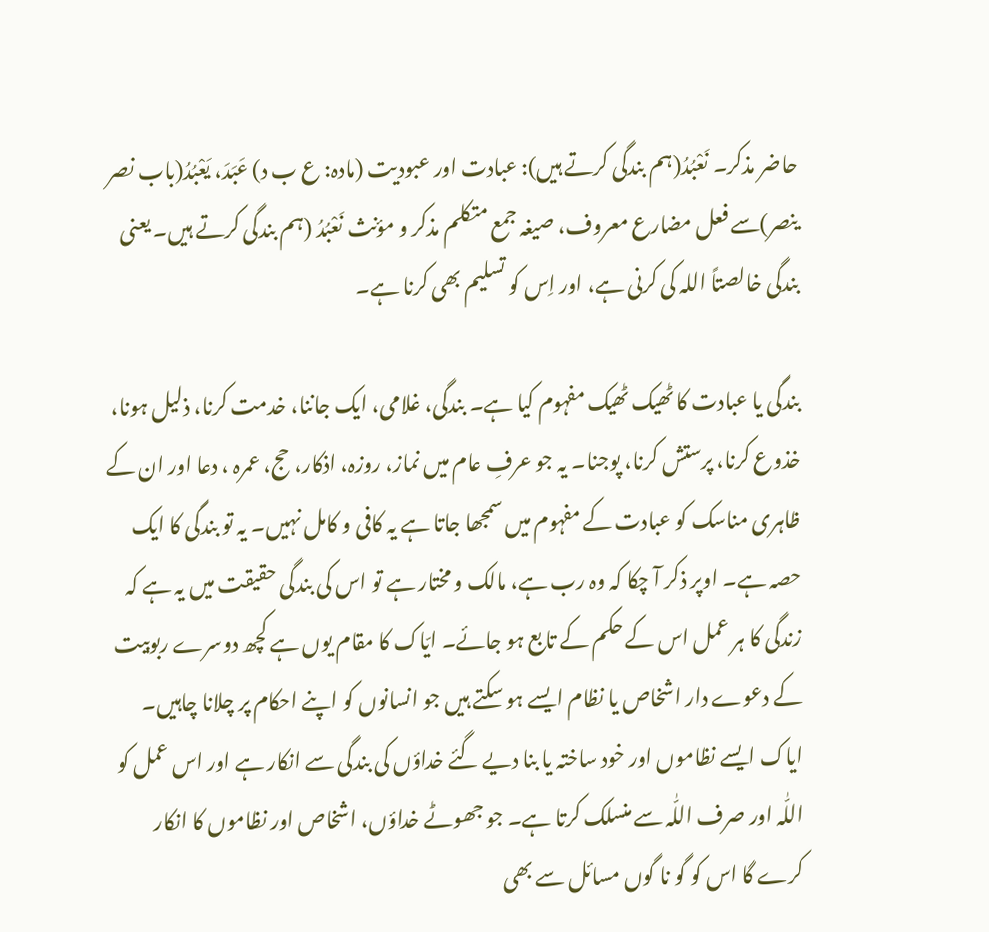حاضر مذکر۔ نَعْبُدُ(ہم بندگی کرتے ہیں): عبادت اور عبودیت (مادہ: ع ب د) عَبَدَ، یَعْبُدُ(باب نصر ینصر)سے فعل مضارع معروف، صیغہ جمع متکلم مذکر و مؤنث نَعْبُدُ (ہم بندگی کرتے ہیں۔ یعنی بندگی خالصتاً اللہ کی کرنی ہے، اور اِس کو تسلیم بھی کرنا ہے۔

بندگی یا عبادت کا ٹھیک ٹھیک مفہوم کیا ہے۔ بندگی، غلامی، ایک جاننا، خدمت کرنا، ذلیل ہونا، خذوع کرنا، پرستش کرنا، پوجنا۔ یہ جو عرفِ عام میں نماز، روزہ، اذکار، حج، عمرہ ، دعا اور ان کے ظاہری مناسک کو عبادت کے مفہوم میں سمجھا جاتا ہے یہ کافی و کامل نہیں۔ یہ تو بندگی کا ایک حصہ ہے۔ اوپر ذکر آ چکا کہ وہ رب ہے، مالک و مختار ہے تو اس کی بندگی حقیقت میں یہ ہے کہ زندگی کا ہر عمل اس کے حکم کے تابع ہو جائے۔ ایّاک کا مقام یوں ہے کچھ دوسرے ربوبیت کے دعوے دار اشخاص یا نظام ایسے ہو سکتے ہیں جو انسانوں کو اپنے احکام پر چلانا چاہیں۔ ایاک ایسے نظاموں اور خود ساختہ یا بنا دیے گئے خداؤں کی بندگی سے انکار ہے اور اس عمل کو اللّٰہ اور صرف اللّٰہ سے منسلک کرتا ہے۔ جو جھوٹے خداؤں، اشخاص اور نظاموں کا انکار کرے گا اس کو گو نا گوں مسائل سے بھی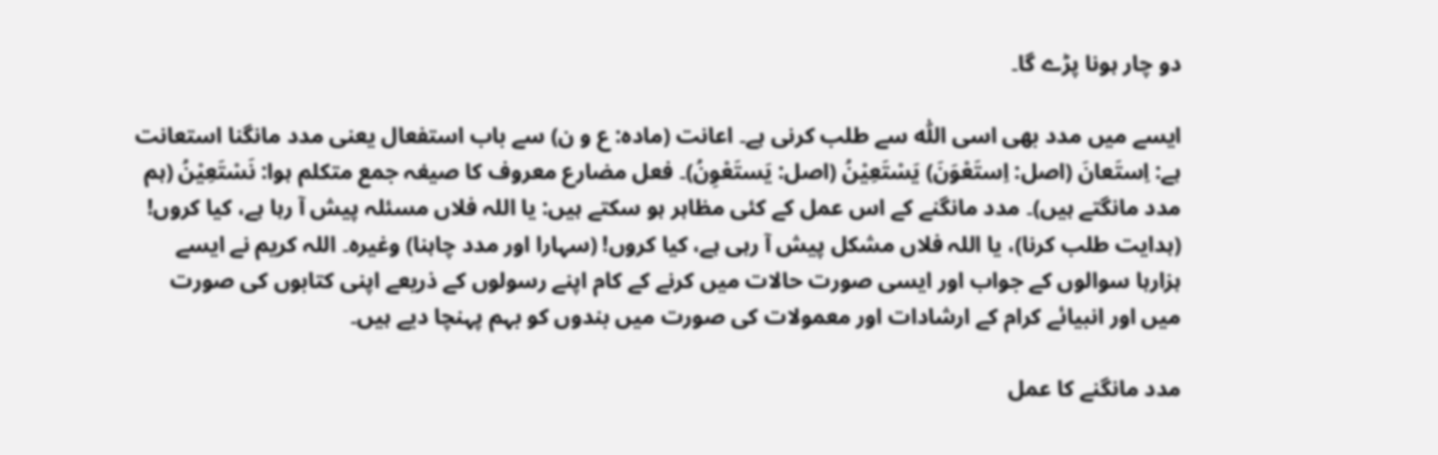دو چار ہونا پڑے گا۔

ایسے میں مدد بھی اسی اللّٰہ سے طلب کرنی ہے۔ اعانت (مادہ: ع و ن) سے باب استفعال یعنی مدد مانگنا استعانت ہے: اِستَعانَ (اصل: اِستَعْوَنَ) یَسْتَعِیْنُ (اصل: یَستَعْوِنُ)۔ فعل مضارع معروف کا صیغہ جمع متکلم ہوا: نَسْتَعِیْنُ (ہم مدد مانگتے ہیں)۔ مدد مانگنے کے اس عمل کے کئی مظاہر ہو سکتے ہیں: یا اللہ فلاں مسئلہ پیش آ رہا ہے، کیا کروں! (ہدایت طلب کرنا)، یا اللہ فلاں مشکل پیش آ رہی ہے، کیا کروں! (سہارا اور مدد چاہنا) وغیرہ۔ اللہ کریم نے ایسے ہزارہا سوالوں کے جواب اور ایسی صورت حالات میں کرنے کے کام اپنے رسولوں کے ذریعے اپنی کتابوں کی صورت میں اور انبیائے کرام کے ارشادات اور معمولات کی صورت میں بندوں کو بہم پہنچا دیے ہیں۔

مدد مانگنے کا عمل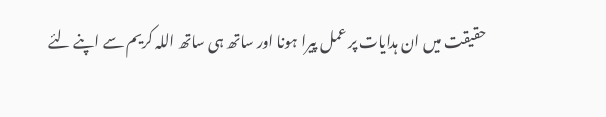حقیقت میں ان ہدایات پر عمل پیرا ہونا اور ساتھ ہی ساتھ اللہ کریم سے اپنے لئے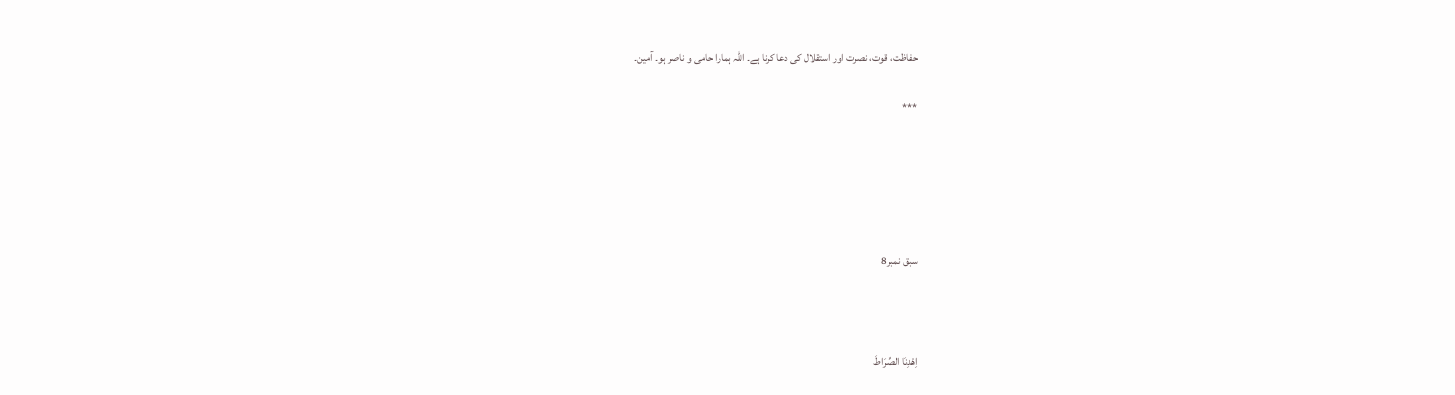حفاظت، قوت، نصرت اور استقلال کی دعا کرنا ہے۔ اللہ ہمارا حامی و ناصر ہو۔ آمین۔

***





سبق نمبر8



اِھْدِنَا الصِّرَاطَ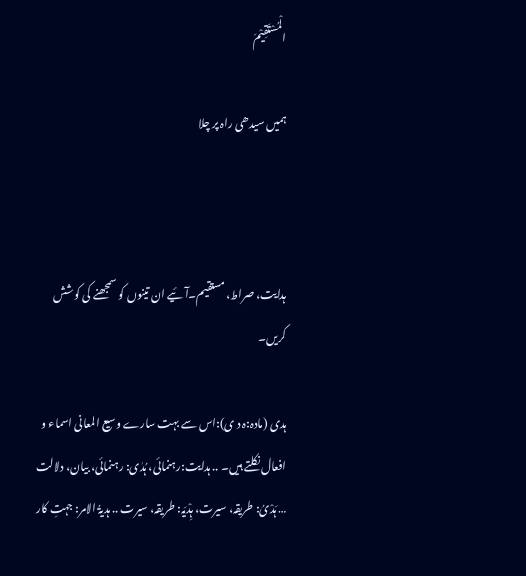الْمُسْتَقِیْمَ

ہمیں سیدھی راہ پر چلا



ہدایت، صراط، مستقیم۔آئیے ان تینوں کو سمجھنے کی کوشش کریں۔

ہدی (مادہ:ہ د ی):اس سے بہت سارے وسیع المعانی اسماء و افعال نکلتے ہیں۔ .. ہدایت:رہنمائی، ہُدٰی: رہنمائی، بیان، دلالت … ہَدْیُ: طریقہ، سیرت، ہِدْیَہ: طریقہ، سیرت .. ہدیۃُ الامر: جہتِ کار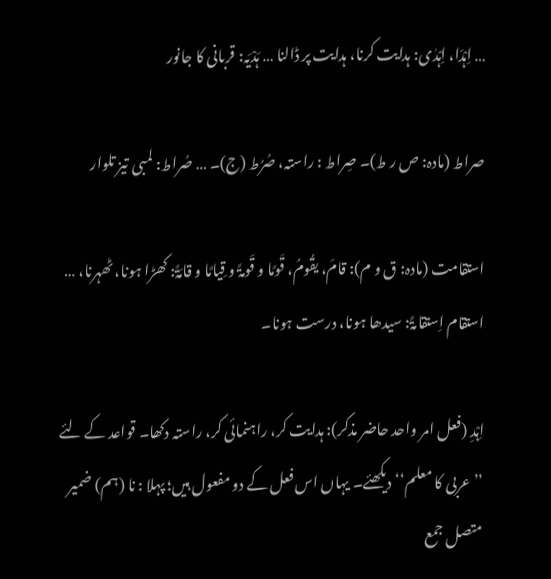… اِہْدَا، اِہْدٰی: ہدایت کرنا، ہدایت پر ڈالنا … ہَدْیَہ: قربانی کا جانور

صراط (مادہ: ص ر ط)۔ صِراط : راستہ، صُرُط (ج)۔ … صُراط: لمبی تیز تلوار

استقامت (مادہ: ق و م): قامَ، یقُومُ، قَومًا و قَومۃً و قِیامًا و قامَۃً: کھڑا ہونا، ٹھہرنا، … استقام اِستقامۃً: سیدھا ہونا، درست ہونا۔

اِہْدِ (فعل امر واحد حاضر مذکر): ہدایت کر، راہنمائی کر، راستہ دکھا۔ قواعد کے لئے ’’عربی کا معلم‘‘ دیکھئے۔ یہاں اس فعل کے دو مفعول ہیں؛ پہلا : نا (ہم) ضمیر متصل جمع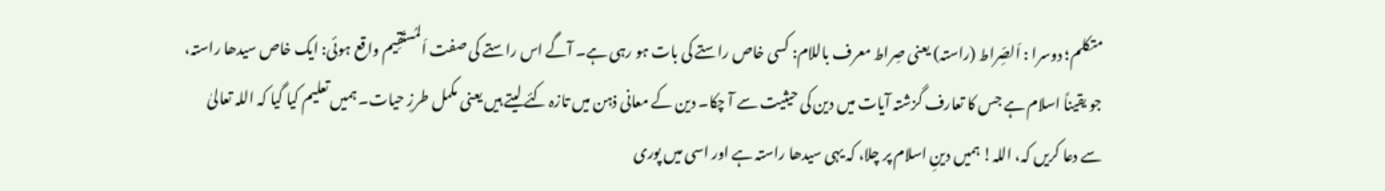متکلم؛ دوسرا : اَلصِّراط (راستہ) یعنی صِراط معرف باللام: کسی خاص راستے کی بات ہو رہی ہے۔ آگے اس راستے کی صفت اَلمُستَقِیم واقع ہوئی: ایک خاص سیدھا راستہ، جو یقیناً اسلام ہے جس کا تعارف گزشتہ آیات میں دین کی حیثیت سے آ چکا۔ دین کے معانی ذہن میں تازہ کئے لیتے ہیں یعنی مکمل طرزِ حیات۔ ہمیں تعلیم کیا گیا کہ اللہ تعالیٰ سے دعا کریں کہ، اللہ! ہمیں دینِ اسلام پر چلا، کہ یہی سیدھا راستہ ہے اور اسی میں پوری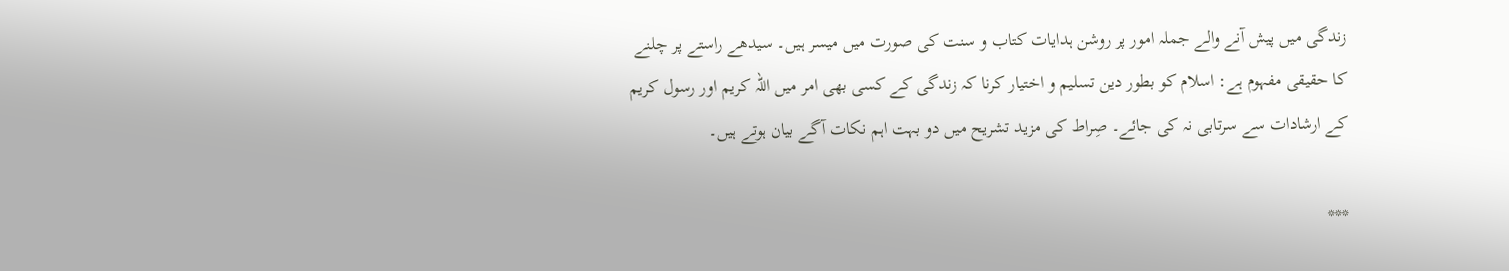زندگی میں پیش آنے والے جملہ امور پر روشن ہدایات کتاب و سنت کی صورت میں میسر ہیں۔ سیدھے راستے پر چلنے کا حقیقی مفہوم ہے: اسلام کو بطور دین تسلیم و اختیار کرنا کہ زندگی کے کسی بھی امر میں اللہ کریم اور رسول کریم کے ارشادات سے سرتابی نہ کی جائے۔ صِراط کی مزید تشریح میں دو بہت اہم نکات آگے بیان ہوتے ہیں۔

***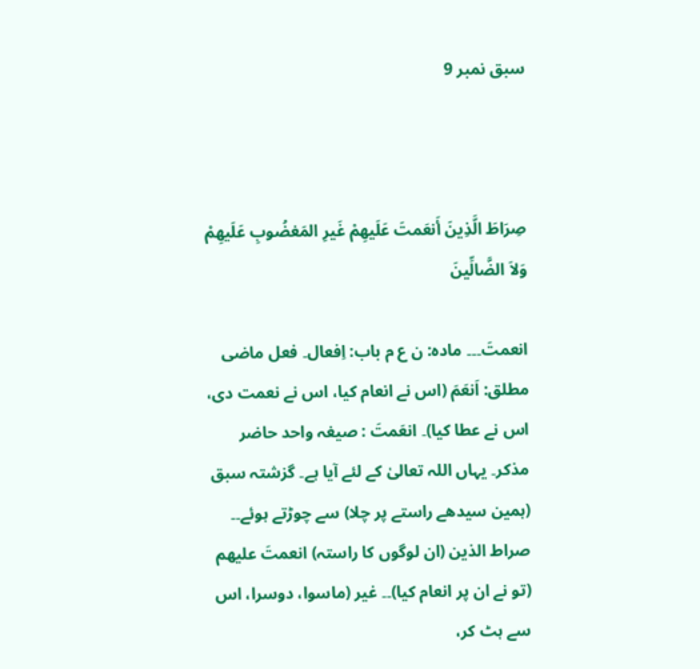سبق نمبر 9



صِرَاطَ الَّذِينَ أَنعَمتَ عَلَيهِمْ غَيرِ المَغضُوبِ عَلَيهِمْ وَلاَ الضَّالِّينَ

انعمتَ۔۔۔ مادہ: ن ع م باب: اِفعال۔ فعل ماضی مطلق: اَنعَمَ (اس نے انعام کیا، اس نے نعمت دی، اس نے عطا کیا)۔ انعَمتَ : صیغہ واحد حاضر مذکر۔ یہاں اللہ تعالیٰ کے لئے آیا ہے۔ گزشتہ سبق (ہمین سیدھے راستے پر چلا) سے چوڑتے ہوئے۔۔ صراط الذین (ان لوگوں کا راستہ) انعمتَ علیھم (تو نے ان پر انعام کیا)۔۔ غیر (ماسوا، دوسرا، اس سے ہٹ کر،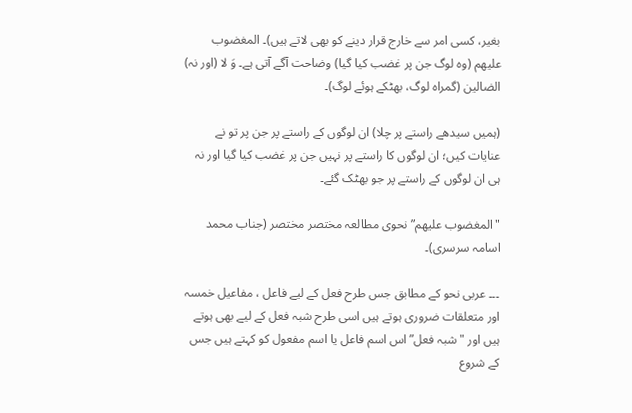بغیر، کسی امر سے خارج قرار دینے کو بھی لاتے ہیں)۔ المغضوب علیھم (وہ لوگ جن پر غضب کیا گیا) وضاحت آگے آتی ہے۔ وَ لا (اور نہ) الضالین (گمراہ لوگ، بھٹکے ہوئے لوگ)۔

(ہمیں سیدھے راستے پر چلا) ان لوگوں کے راستے پر جن پر تو نے عنایات کیں؛ ان لوگوں کا راستے پر نہیں جن پر غضب کیا گیا اور نہ ہی ان لوگوں کے راستے پر جو بھٹک گئے۔

"المغضوب علیهم” نحوی مطالعہ مختصر مختصر (جناب محمد اسامہ سرسری)۔

۔۔۔ عربی نحو کے مطابق جس طرح فعل کے لیے فاعل ، مفاعیل خمسہ اور متعلقات ضروری ہوتے ہیں اسی طرح شبہ فعل کے لیے بھی ہوتے ہیں اور "شبہ فعل” اس اسم فاعل یا اسم مفعول کو کہتے ہیں جس کے شروع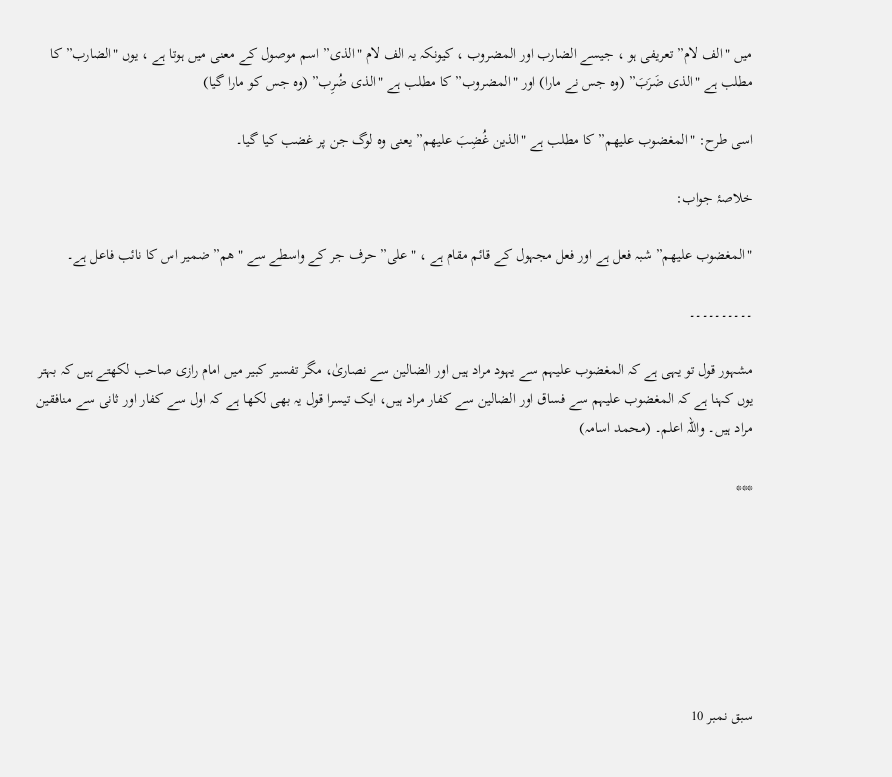میں "الف لام” تعریفی ہو ، جیسے الضارب اور المضروب ، کیونکہ یہ الف لام "الذی” اسم موصول کے معنی میں ہوتا ہے ، یوں "الضارب” کا مطلب ہے "الذی ضَرَبَ” (وہ جس نے مارا) اور "المضروب” کا مطلب ہے "الذی ضُرِب” (وہ جس کو مارا گیا)

اسی طرح: "المغضوب علیھم” کا مطلب ہے "الذین غُضِبَ علیھم” یعنی وہ لوگ جن پر غضب کیا گیا۔

خلاصۂ جواب:

"المغضوب علیھم” شبہ فعل ہے اور فعل مجہول کے قائم مقام ہے ، "علی” حرف جر کے واسطے سے "ھم” ضمیر اس کا نائب فاعل ہے۔

۔۔۔۔۔۔۔۔۔۔

مشہور قول تو یہی ہے کہ المغضوب علیہم سے یہود مراد ہیں اور الضالین سے نصاریٰ، مگر تفسیر کبیر میں امام رازی صاحب لکھتے ہیں کہ بہتر یوں کہنا ہے کہ المغضوب علیہم سے فساق اور الضالین سے کفار مراد ہیں، ایک تیسرا قول یہ بھی لکھا ہے کہ اول سے کفار اور ثانی سے منافقین مراد ہیں۔ واللہ اعلم۔ (محمد اسامہ)

***







سبق نمبر 10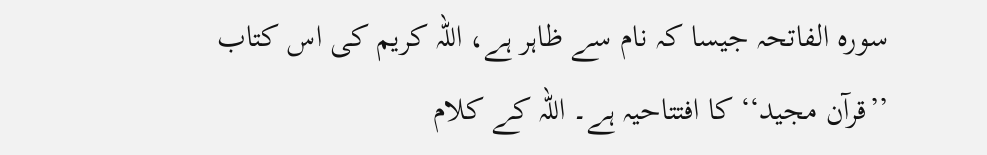سورہ الفاتحہ جیسا کہ نام سے ظاہر ہے، اللہ کریم کی اس کتاب ’’قرآن مجید‘‘ کا افتتاحیہ ہے۔ اللہ کے کلام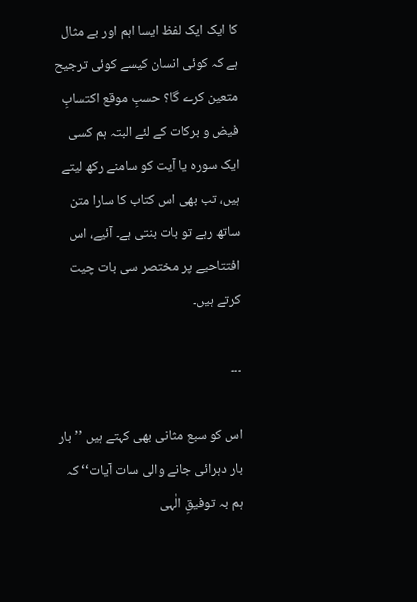کا ایک ایک لفظ ایسا اہم اور بے مثال ہے کہ کوئی انسان کیسے کوئی ترجیح متعین کرے گا؟ حسبِ موقع اکتسابِ فیض و برکات کے لئے البتہ ہم کسی ایک سورہ یا آیت کو سامنے رکھ لیتے ہیں، تب بھی اس کتاب کا سارا متن ساتھ رہے تو بات بنتی ہے۔ آئیے، اس افتتاحیے پر مختصر سی بات چیت کرتے ہیں۔

۔۔۔

اس کو سبع مثانی بھی کہتے ہیں ’’بار بار دہرائی جانے والی سات آیات‘‘ کہ ہم بہ توفیقِ الٰہی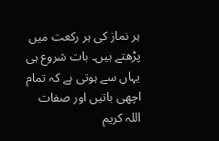ہر نماز کی ہر رکعت میں پڑھتے ہیں۔ بات شروع ہی یہاں سے ہوتی ہے کہ تمام اچھی باتیں اور صفات اللہ کریم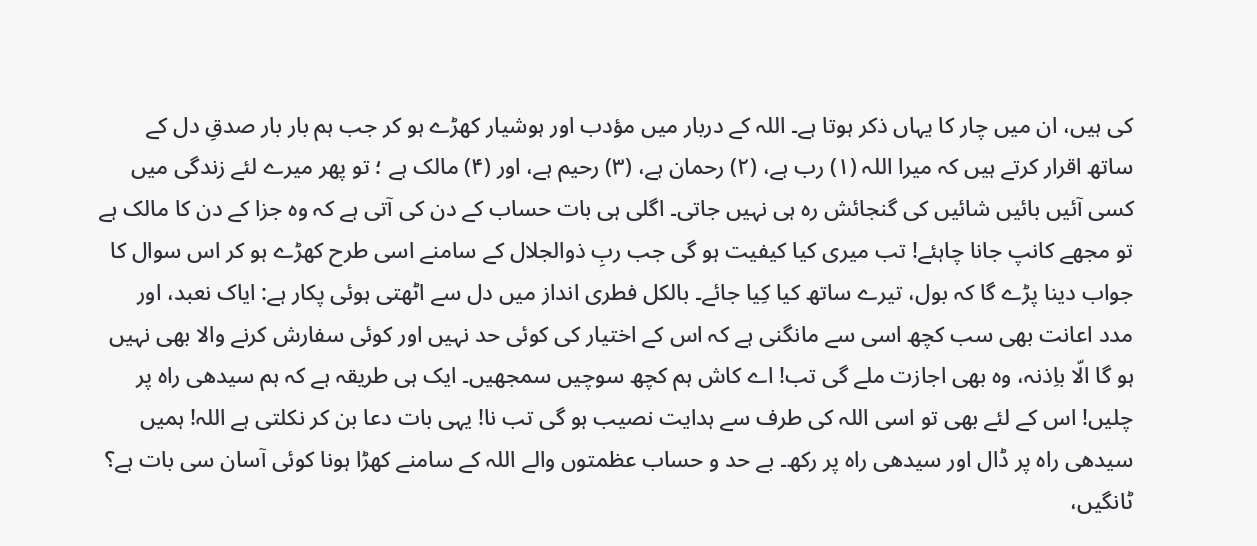کی ہیں، ان میں چار کا یہاں ذکر ہوتا ہے۔ اللہ کے دربار میں مؤدب اور ہوشیار کھڑے ہو کر جب ہم بار بار صدقِ دل کے ساتھ اقرار کرتے ہیں کہ میرا اللہ (۱) رب ہے، (۲) رحمان ہے، (۳) رحیم ہے، اور (۴) مالک ہے ؛ تو پھر میرے لئے زندگی میں کسی آئیں بائیں شائیں کی گنجائش رہ ہی نہیں جاتی۔ اگلی ہی بات حساب کے دن کی آتی ہے کہ وہ جزا کے دن کا مالک ہے تو مجھے کانپ جانا چاہئے! تب میری کیا کیفیت ہو گی جب ربِ ذوالجلال کے سامنے اسی طرح کھڑے ہو کر اس سوال کا جواب دینا پڑے گا کہ بول، تیرے ساتھ کیا کِیا جائے۔ بالکل فطری انداز میں دل سے اٹھتی ہوئی پکار ہے: ایاک نعبد، اور مدد اعانت بھی سب کچھ اسی سے مانگنی ہے کہ اس کے اختیار کی کوئی حد نہیں اور کوئی سفارش کرنے والا بھی نہیں ہو گا الّا باِذنہ، وہ بھی اجازت ملے گی تب! اے کاش ہم کچھ سوچیں سمجھیں۔ ایک ہی طریقہ ہے کہ ہم سیدھی راہ پر چلیں! اس کے لئے بھی تو اسی اللہ کی طرف سے ہدایت نصیب ہو گی تب نا! یہی بات دعا بن کر نکلتی ہے اللہ! ہمیں سیدھی راہ پر ڈال اور سیدھی راہ پر رکھ۔ بے حد و حساب عظمتوں والے اللہ کے سامنے کھڑا ہونا کوئی آسان سی بات ہے؟ ٹانگیں،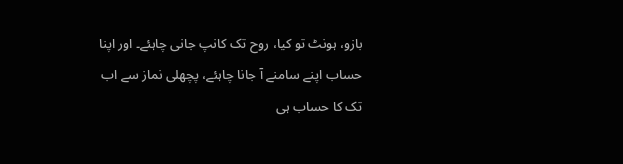بازو، ہونٹ تو کیا، روح تک کانپ جانی چاہئے۔ اور اپنا حساب اپنے سامنے آ جانا چاہئے، پچھلی نماز سے اب تک کا حساب ہی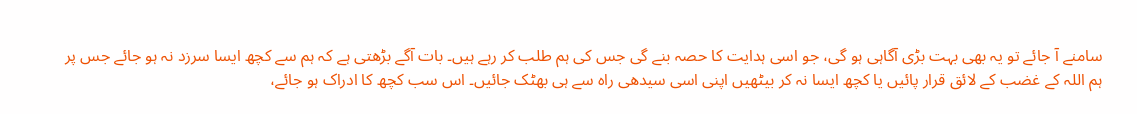سامنے آ جائے تو یہ بھی بہت بڑی آگاہی ہو گی، جو اسی ہدایت کا حصہ بنے گی جس کی ہم طلب کر رہے ہیں۔ بات آگے بڑھتی ہے کہ ہم سے کچھ ایسا سرزد نہ ہو جائے جس پر ہم اللہ کے غضب کے لائق قرار پائیں یا کچھ ایسا نہ کر بیٹھیں اپنی اسی سیدھی راہ سے ہی بھٹک جائیں۔ اس سب کچھ کا ادراک ہو جائے،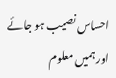احساس نصیب ہو جائے اور ہمیں معلوم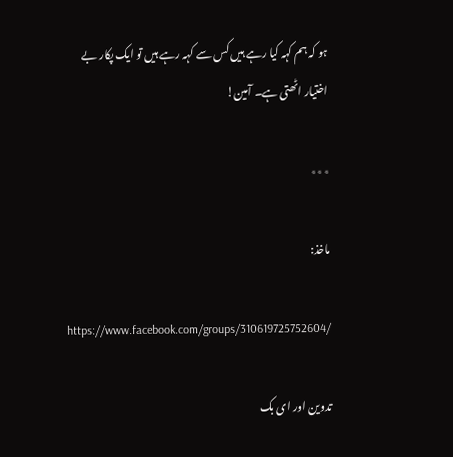ہو کہ ہم کہہ کیا رہے ہیں کس سے کہہ رہے ہیں تو ایک پکار بے اختیار اٹھتی ہے۔ آمین!

٭٭٭

ماخذ:

https://www.facebook.com/groups/310619725752604/

تدوین اور ای بک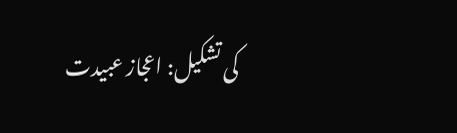کی تشکیل: اعجاز عبیدت